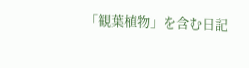「観葉植物」を含む日記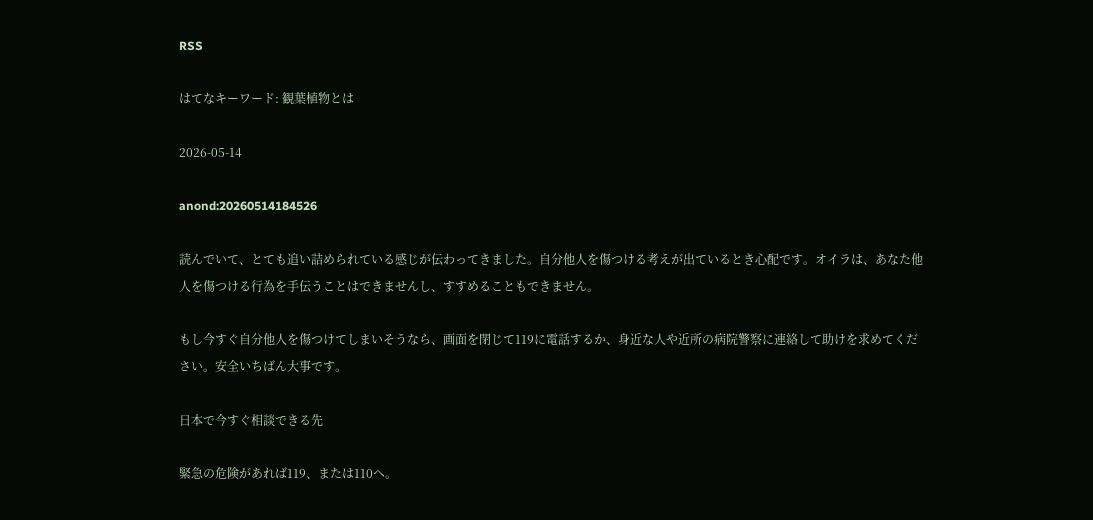RSS

はてなキーワード: 観葉植物とは

2026-05-14

anond:20260514184526

読んでいて、とても追い詰められている感じが伝わってきました。自分他人を傷つける考えが出ているとき心配です。オイラは、あなた他人を傷つける行為を手伝うことはできませんし、すすめることもできません。

もし今すぐ自分他人を傷つけてしまいそうなら、画面を閉じて119に電話するか、身近な人や近所の病院警察に連絡して助けを求めてください。安全いちばん大事です。

日本で今すぐ相談できる先

緊急の危険があれば119、または110へ。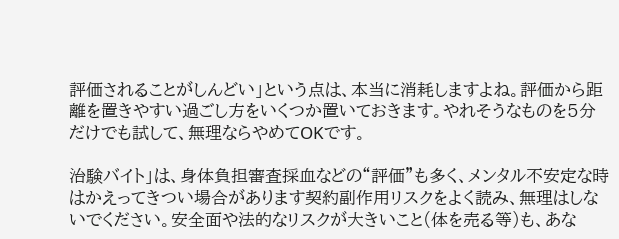評価されることがしんどい」という点は、本当に消耗しますよね。評価から距離を置きやすい過ごし方をいくつか置いておきます。やれそうなものを5分だけでも試して、無理ならやめてOKです。

治験バイト」は、身体負担審査採血などの“評価”も多く、メンタル不安定な時はかえってきつい場合があります契約副作用リスクをよく読み、無理はしないでください。安全面や法的なリスクが大きいこと(体を売る等)も、あな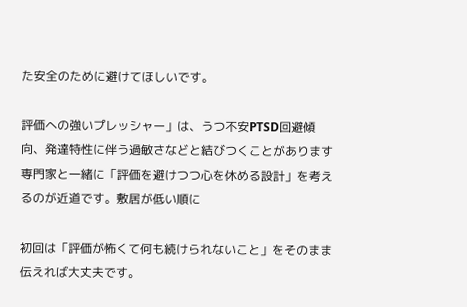た安全のために避けてほしいです。

評価への強いプレッシャー」は、うつ不安PTSD回避傾向、発達特性に伴う過敏さなどと結びつくことがあります専門家と一緒に「評価を避けつつ心を休める設計」を考えるのが近道です。敷居が低い順に

初回は「評価が怖くて何も続けられないこと」をそのまま伝えれば大丈夫です。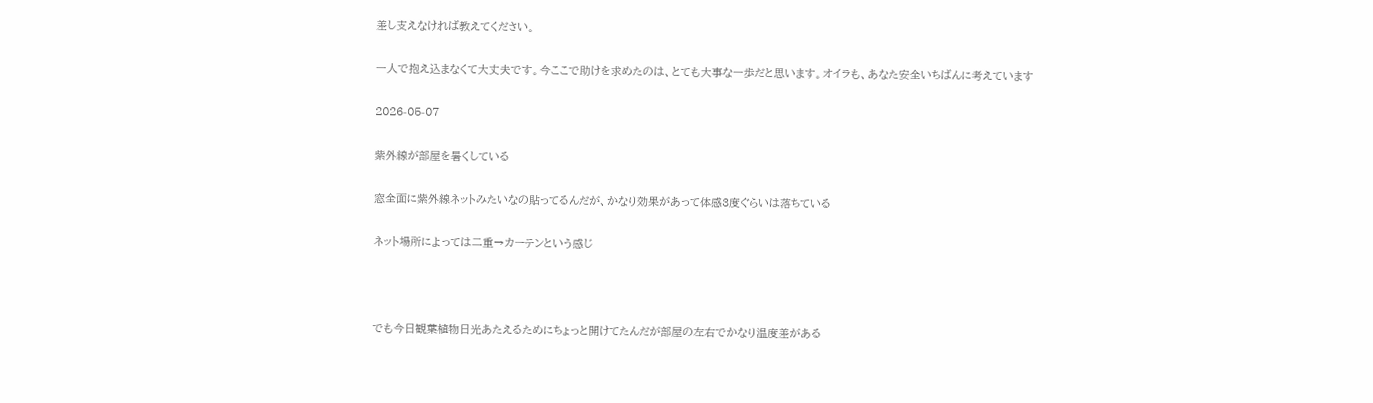差し支えなければ教えてください。

一人で抱え込まなくて大丈夫です。今ここで助けを求めたのは、とても大事な一歩だと思います。オイラも、あなた安全いちばんに考えています

2026-05-07

紫外線が部屋を暑くしている

窓全面に紫外線ネットみたいなの貼ってるんだが、かなり効果があって体感3度ぐらいは落ちている

ネット場所によっては二重→カーテンという感じ



でも今日観葉植物日光あたえるためにちょっと開けてたんだが部屋の左右でかなり温度差がある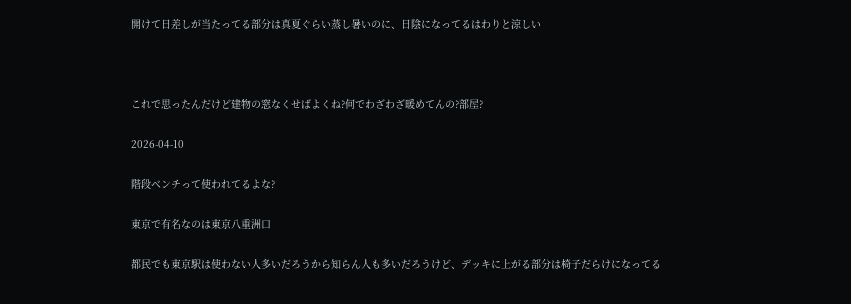開けて日差しが当たってる部分は真夏ぐらい蒸し暑いのに、日陰になってるはわりと涼しい



これで思ったんだけど建物の窓なくせばよくね?何でわざわざ暖めてんの?部屋?

2026-04-10

階段ベンチって使われてるよな?

東京で有名なのは東京八重洲口

都民でも東京駅は使わない人多いだろうから知らん人も多いだろうけど、デッキに上がる部分は椅子だらけになってる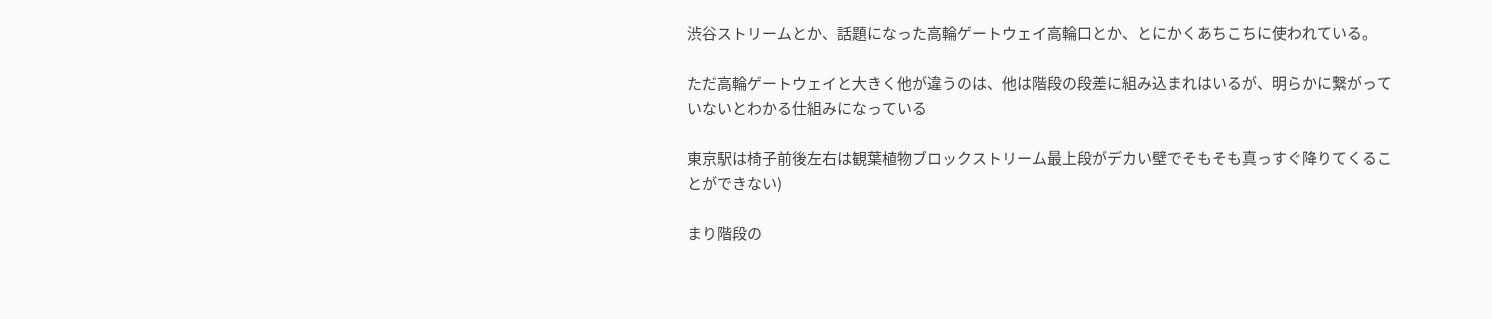渋谷ストリームとか、話題になった高輪ゲートウェイ高輪口とか、とにかくあちこちに使われている。

ただ高輪ゲートウェイと大きく他が違うのは、他は階段の段差に組み込まれはいるが、明らかに繋がっていないとわかる仕組みになっている

東京駅は椅子前後左右は観葉植物ブロックストリーム最上段がデカい壁でそもそも真っすぐ降りてくることができない)

まり階段の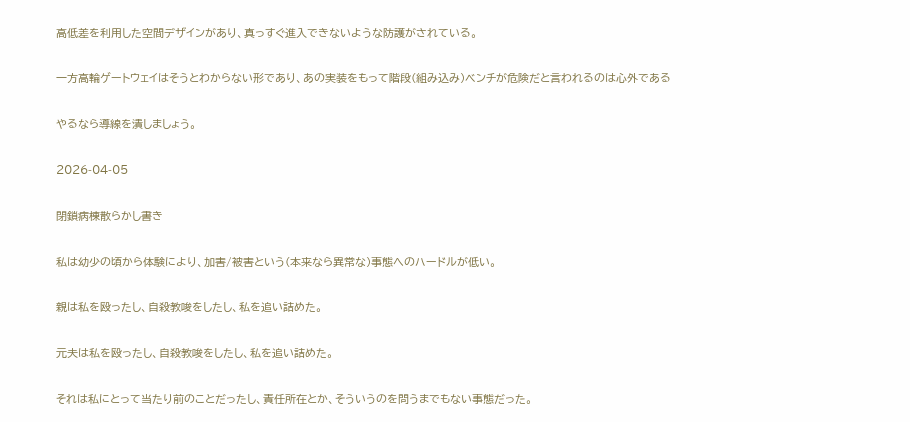高低差を利用した空間デザインがあり、真っすぐ進入できないような防護がされている。

一方高輪ゲートウェイはそうとわからない形であり、あの実装をもって階段(組み込み)ベンチが危険だと言われるのは心外である

やるなら導線を潰しましょう。

2026-04-05

閉鎖病棟散らかし書き

私は幼少の頃から体験により、加害/被害という(本来なら異常な)事態へのハードルが低い。

親は私を殴ったし、自殺教唆をしたし、私を追い詰めた。

元夫は私を殴ったし、自殺教唆をしたし、私を追い詰めた。

それは私にとって当たり前のことだったし、責任所在とか、そういうのを問うまでもない事態だった。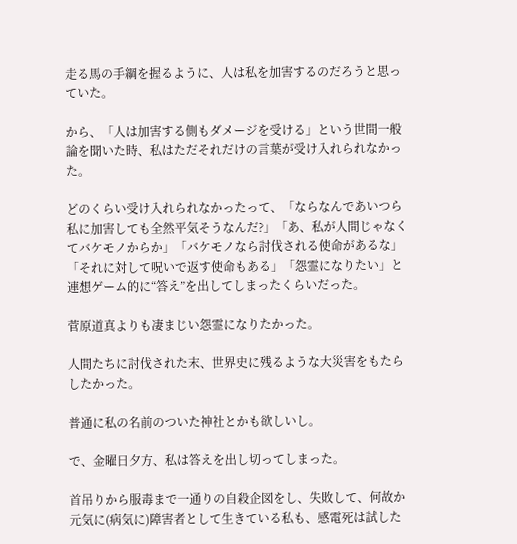走る馬の手綱を握るように、人は私を加害するのだろうと思っていた。

から、「人は加害する側もダメージを受ける」という世間一般論を聞いた時、私はただそれだけの言葉が受け入れられなかった。

どのくらい受け入れられなかったって、「ならなんであいつら私に加害しても全然平気そうなんだ?」「あ、私が人間じゃなくてバケモノからか」「バケモノなら討伐される使命があるな」「それに対して呪いで返す使命もある」「怨霊になりたい」と連想ゲーム的に“答え”を出してしまったくらいだった。

菅原道真よりも凄まじい怨霊になりたかった。

人間たちに討伐された末、世界史に残るような大災害をもたらしたかった。

普通に私の名前のついた神社とかも欲しいし。

で、金曜日夕方、私は答えを出し切ってしまった。

首吊りから服毒まで一通りの自殺企図をし、失敗して、何故か元気に(病気に)障害者として生きている私も、感電死は試した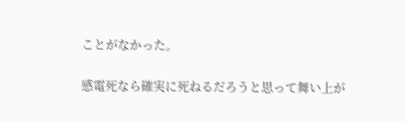ことがなかった。

感電死なら確実に死ねるだろうと思って舞い上が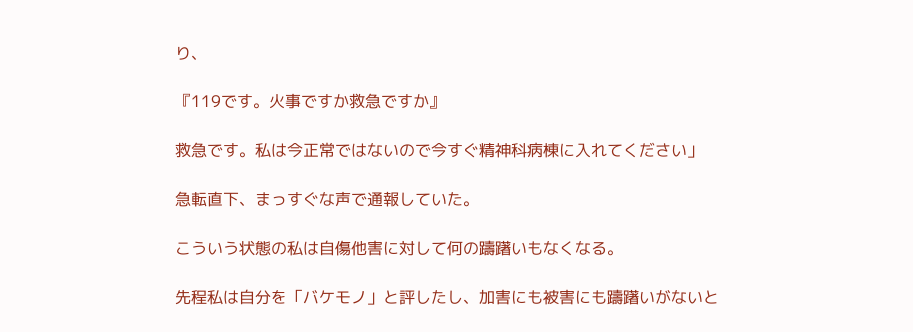り、

『119です。火事ですか救急ですか』

救急です。私は今正常ではないので今すぐ精神科病棟に入れてください」

急転直下、まっすぐな声で通報していた。

こういう状態の私は自傷他害に対して何の躊躇いもなくなる。

先程私は自分を「バケモノ」と評したし、加害にも被害にも躊躇いがないと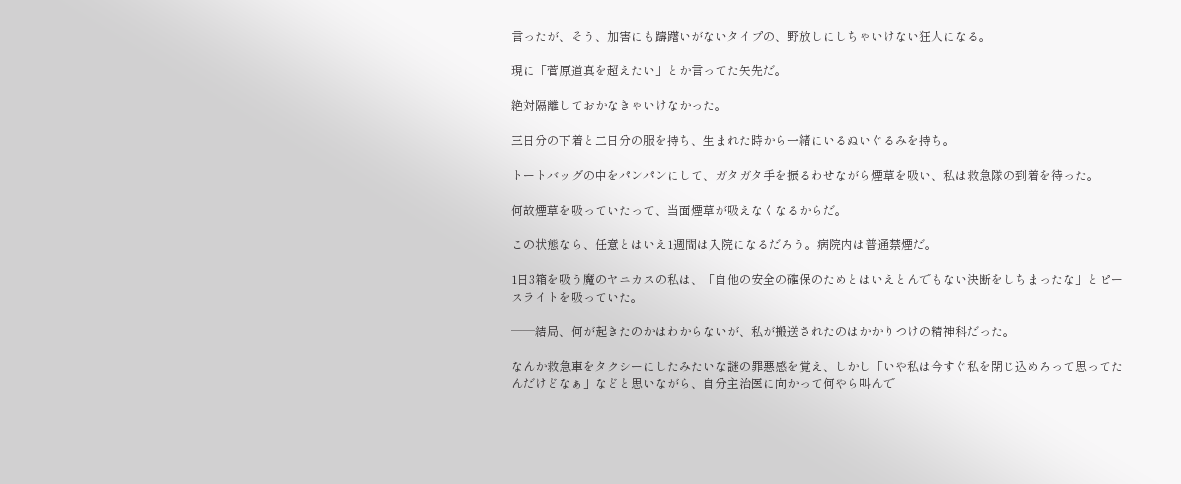言ったが、そう、加害にも躊躇いがないタイプの、野放しにしちゃいけない狂人になる。

現に「菅原道真を超えたい」とか言ってた矢先だ。

絶対隔離しておかなきゃいけなかった。

三日分の下着と二日分の服を持ち、生まれた時から一緒にいるぬいぐるみを持ち。

トートバッグの中をパンパンにして、ガタガタ手を振るわせながら煙草を吸い、私は救急隊の到着を待った。

何故煙草を吸っていたって、当面煙草が吸えなくなるからだ。

この状態なら、任意とはいえ1週間は入院になるだろう。病院内は普通禁煙だ。

1日3箱を吸う魔のヤニカスの私は、「自他の安全の確保のためとはいえとんでもない決断をしちまったな」とピースライトを吸っていた。

──結局、何が起きたのかはわからないが、私が搬送されたのはかかりつけの精神科だった。

なんか救急車をタクシーにしたみたいな謎の罪悪感を覚え、しかし「いや私は今すぐ私を閉じ込めろって思ってたんだけどなぁ」などと思いながら、自分主治医に向かって何やら叫んで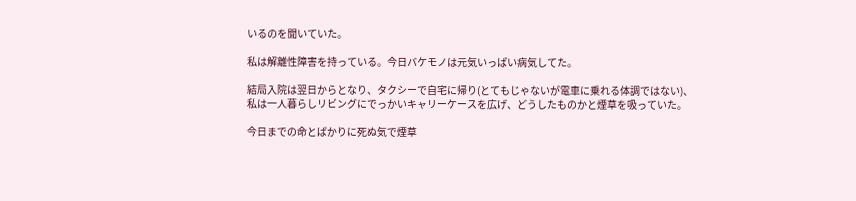いるのを聞いていた。

私は解離性障害を持っている。今日バケモノは元気いっぱい病気してた。

結局入院は翌日からとなり、タクシーで自宅に帰り(とてもじゃないが電車に乗れる体調ではない)、私は一人暮らしリビングにでっかいキャリーケースを広げ、どうしたものかと煙草を吸っていた。

今日までの命とばかりに死ぬ気で煙草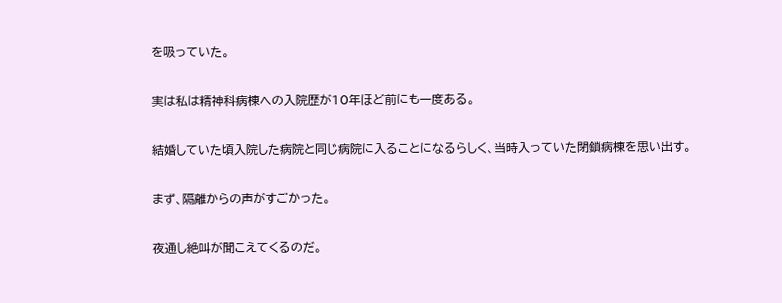を吸っていた。

実は私は精神科病棟への入院歴が10年ほど前にも一度ある。

結婚していた頃入院した病院と同じ病院に入ることになるらしく、当時入っていた閉鎖病棟を思い出す。

まず、隔離からの声がすごかった。

夜通し絶叫が聞こえてくるのだ。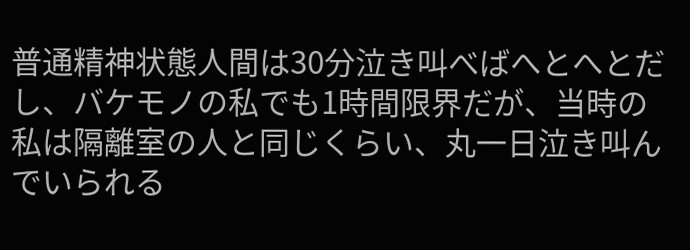普通精神状態人間は30分泣き叫べばへとへとだし、バケモノの私でも1時間限界だが、当時の私は隔離室の人と同じくらい、丸一日泣き叫んでいられる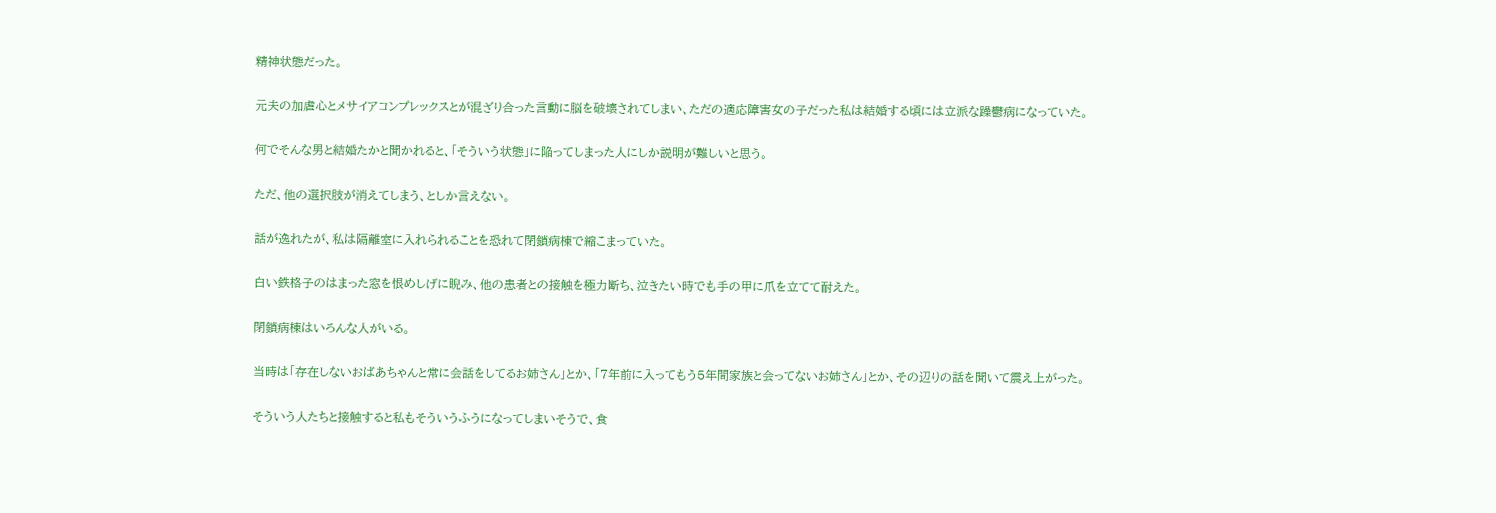精神状態だった。

元夫の加虐心とメサイアコンプレックスとが混ざり合った言動に脳を破壊されてしまい、ただの適応障害女の子だった私は結婚する頃には立派な躁鬱病になっていた。

何でそんな男と結婚たかと聞かれると、「そういう状態」に陥ってしまった人にしか説明が難しいと思う。

ただ、他の選択肢が消えてしまう、としか言えない。

話が逸れたが、私は隔離室に入れられることを恐れて閉鎖病棟で縮こまっていた。

白い鉄格子のはまった窓を恨めしげに睨み、他の患者との接触を極力断ち、泣きたい時でも手の甲に爪を立てて耐えた。

閉鎖病棟はいろんな人がいる。

当時は「存在しないおばあちゃんと常に会話をしてるお姉さん」とか、「7年前に入ってもう5年間家族と会ってないお姉さん」とか、その辺りの話を聞いて震え上がった。

そういう人たちと接触すると私もそういうふうになってしまいそうで、食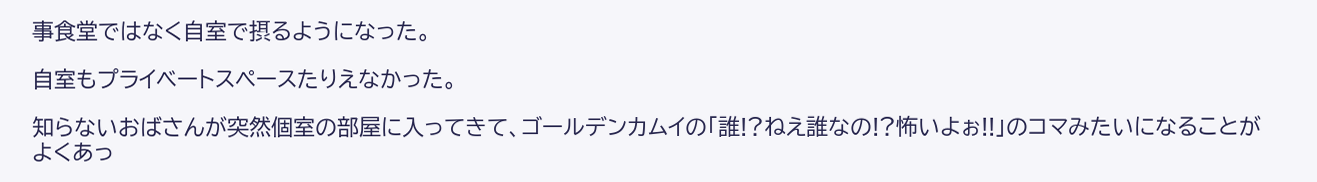事食堂ではなく自室で摂るようになった。

自室もプライベートスペースたりえなかった。

知らないおばさんが突然個室の部屋に入ってきて、ゴールデンカムイの「誰!?ねえ誰なの!?怖いよぉ!!」のコマみたいになることがよくあっ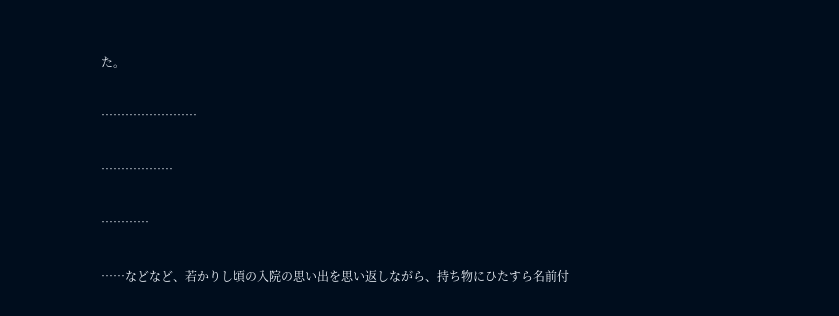た。

……………………

………………

…………

……などなど、若かりし頃の入院の思い出を思い返しながら、持ち物にひたすら名前付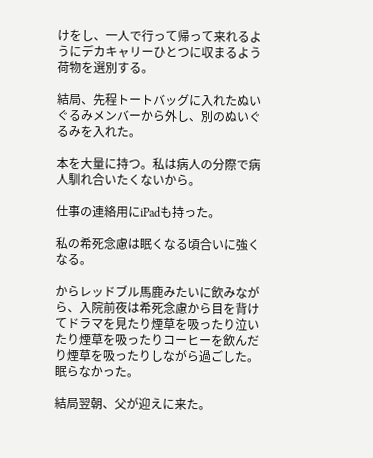けをし、一人で行って帰って来れるようにデカキャリーひとつに収まるよう荷物を選別する。

結局、先程トートバッグに入れたぬいぐるみメンバーから外し、別のぬいぐるみを入れた。

本を大量に持つ。私は病人の分際で病人馴れ合いたくないから。

仕事の連絡用にiPadも持った。

私の希死念慮は眠くなる頃合いに強くなる。

からレッドブル馬鹿みたいに飲みながら、入院前夜は希死念慮から目を背けてドラマを見たり煙草を吸ったり泣いたり煙草を吸ったりコーヒーを飲んだり煙草を吸ったりしながら過ごした。眠らなかった。

結局翌朝、父が迎えに来た。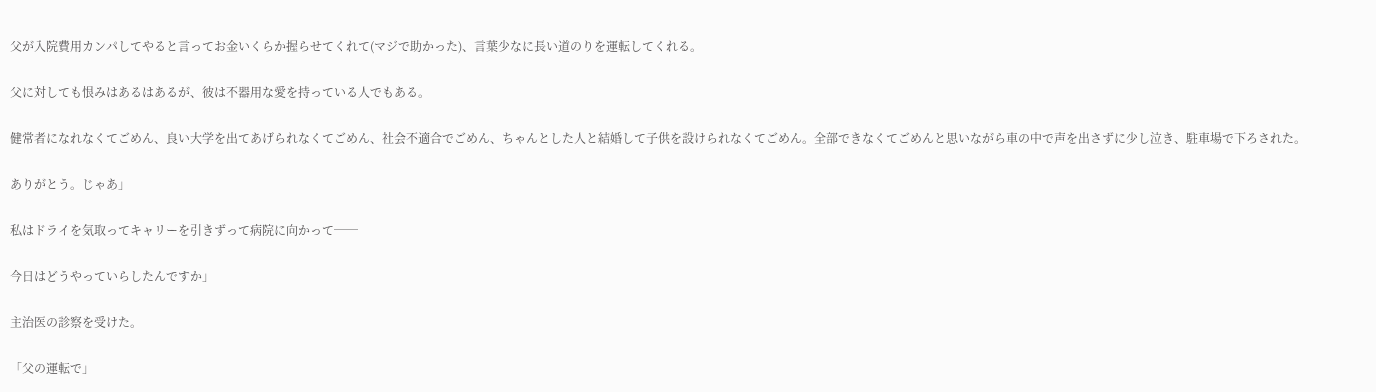父が入院費用カンパしてやると言ってお金いくらか握らせてくれて(マジで助かった)、言葉少なに長い道のりを運転してくれる。

父に対しても恨みはあるはあるが、彼は不器用な愛を持っている人でもある。

健常者になれなくてごめん、良い大学を出てあげられなくてごめん、社会不適合でごめん、ちゃんとした人と結婚して子供を設けられなくてごめん。全部できなくてごめんと思いながら車の中で声を出さずに少し泣き、駐車場で下ろされた。

ありがとう。じゃあ」

私はドライを気取ってキャリーを引きずって病院に向かって──

今日はどうやっていらしたんですか」

主治医の診察を受けた。

「父の運転で」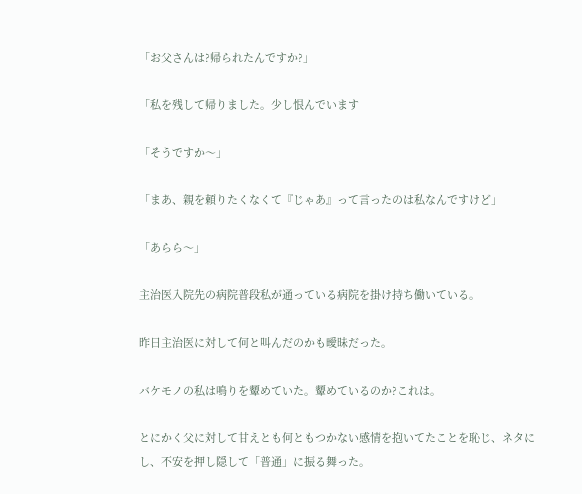「お父さんは?帰られたんですか?」

「私を残して帰りました。少し恨んでいます

「そうですか〜」

「まあ、親を頼りたくなくて『じゃあ』って言ったのは私なんですけど」

「あらら〜」

主治医入院先の病院普段私が通っている病院を掛け持ち働いている。

昨日主治医に対して何と叫んだのかも曖昧だった。

バケモノの私は鳴りを顰めていた。顰めているのか?これは。

とにかく父に対して甘えとも何ともつかない感情を抱いてたことを恥じ、ネタにし、不安を押し隠して「普通」に振る舞った。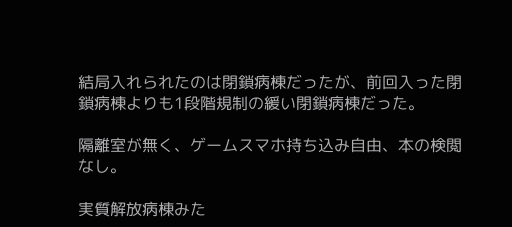結局入れられたのは閉鎖病棟だったが、前回入った閉鎖病棟よりも1段階規制の緩い閉鎖病棟だった。

隔離室が無く、ゲームスマホ持ち込み自由、本の検閲なし。

実質解放病棟みた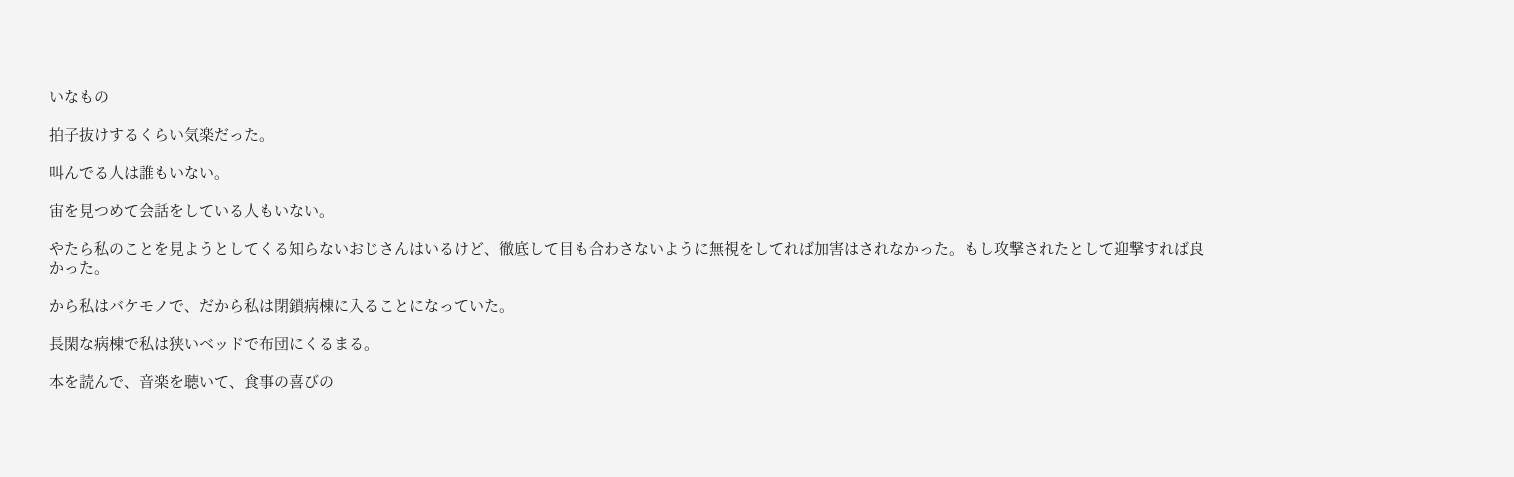いなもの

拍子抜けするくらい気楽だった。

叫んでる人は誰もいない。

宙を見つめて会話をしている人もいない。

やたら私のことを見ようとしてくる知らないおじさんはいるけど、徹底して目も合わさないように無視をしてれば加害はされなかった。もし攻撃されたとして迎撃すれば良かった。

から私はバケモノで、だから私は閉鎖病棟に入ることになっていた。

長閑な病棟で私は狭いベッドで布団にくるまる。

本を読んで、音楽を聴いて、食事の喜びの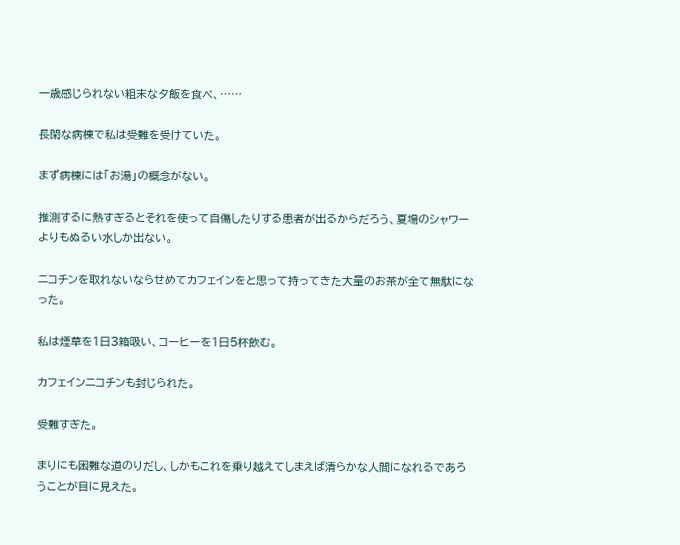一歳感じられない粗末な夕飯を食べ、……

長閑な病棟で私は受難を受けていた。

まず病棟には「お湯」の概念がない。

推測するに熱すぎるとそれを使って自傷したりする患者が出るからだろう、夏場のシャワーよりもぬるい水しか出ない。

ニコチンを取れないならせめてカフェインをと思って持ってきた大量のお茶が全て無駄になった。

私は煙草を1日3箱吸い、コーヒーを1日5杯飲む。

カフェインニコチンも封じられた。

受難すぎた。

まりにも困難な道のりだし、しかもこれを乗り越えてしまえば清らかな人間になれるであろうことが目に見えた。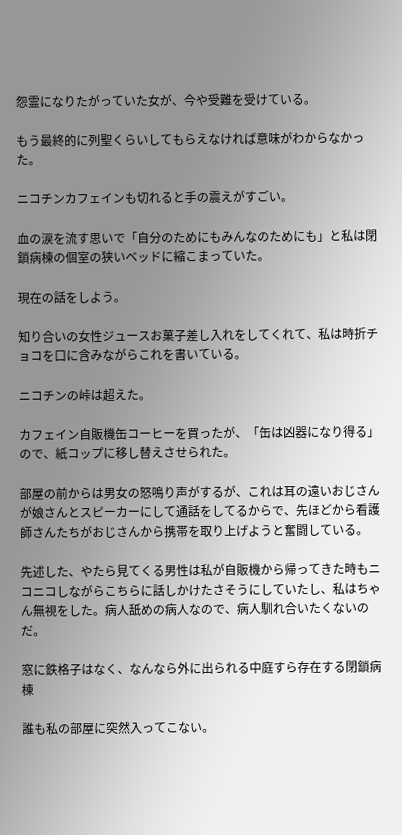怨霊になりたがっていた女が、今や受難を受けている。

もう最終的に列聖くらいしてもらえなければ意味がわからなかった。

ニコチンカフェインも切れると手の震えがすごい。

血の涙を流す思いで「自分のためにもみんなのためにも」と私は閉鎖病棟の個室の狭いベッドに縮こまっていた。

現在の話をしよう。

知り合いの女性ジュースお菓子差し入れをしてくれて、私は時折チョコを口に含みながらこれを書いている。

ニコチンの峠は超えた。

カフェイン自販機缶コーヒーを買ったが、「缶は凶器になり得る」ので、紙コップに移し替えさせられた。

部屋の前からは男女の怒鳴り声がするが、これは耳の遠いおじさんが娘さんとスピーカーにして通話をしてるからで、先ほどから看護師さんたちがおじさんから携帯を取り上げようと奮闘している。

先述した、やたら見てくる男性は私が自販機から帰ってきた時もニコニコしながらこちらに話しかけたさそうにしていたし、私はちゃん無視をした。病人舐めの病人なので、病人馴れ合いたくないのだ。

窓に鉄格子はなく、なんなら外に出られる中庭すら存在する閉鎖病棟

誰も私の部屋に突然入ってこない。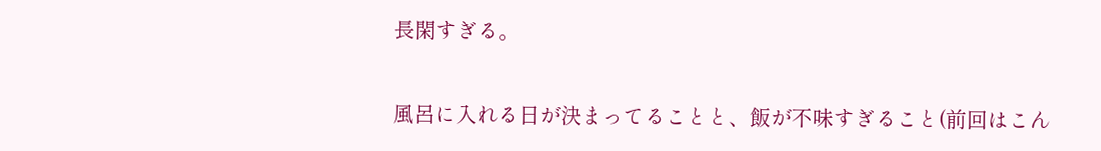長閑すぎる。

風呂に入れる日が決まってることと、飯が不味すぎること(前回はこん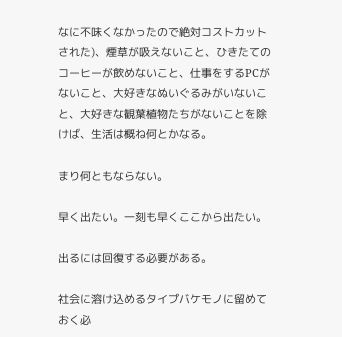なに不味くなかったので絶対コストカットされた)、煙草が吸えないこと、ひきたてのコーヒーが飲めないこと、仕事をするPCがないこと、大好きなぬいぐるみがいないこと、大好きな観葉植物たちがないことを除けば、生活は概ね何とかなる。

まり何ともならない。

早く出たい。一刻も早くここから出たい。

出るには回復する必要がある。

社会に溶け込めるタイプバケモノに留めておく必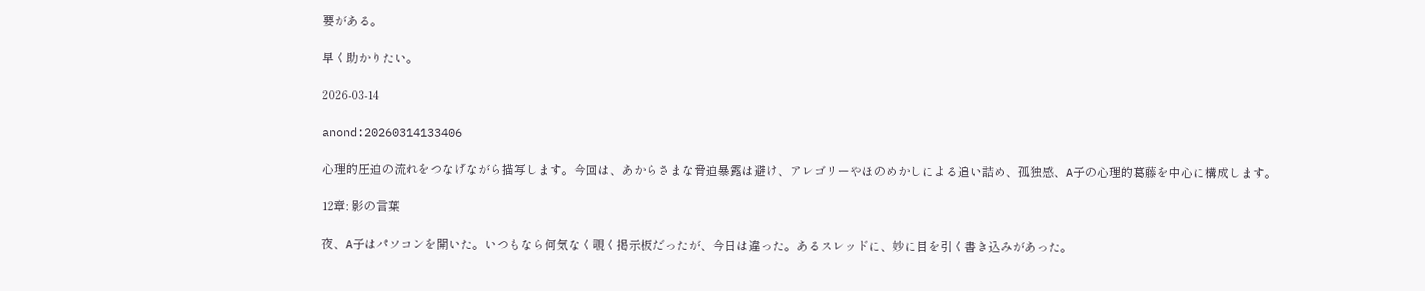要がある。

早く助かりたい。

2026-03-14

anond:20260314133406

心理的圧迫の流れをつなげながら描写します。今回は、あからさまな脅迫暴露は避け、アレゴリーやほのめかしによる追い詰め、孤独感、A子の心理的葛藤を中心に構成します。

12章: 影の言葉

夜、A子はパソコンを開いた。いつもなら何気なく覗く掲示板だったが、今日は違った。あるスレッドに、妙に目を引く書き込みがあった。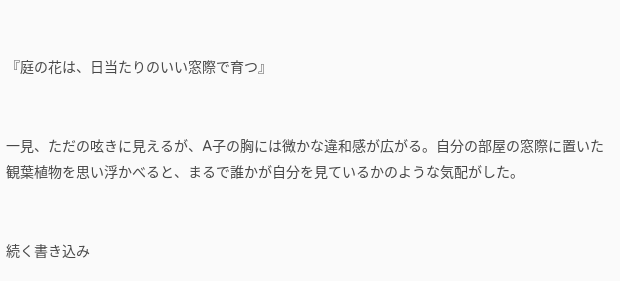『庭の花は、日当たりのいい窓際で育つ』


一見、ただの呟きに見えるが、A子の胸には微かな違和感が広がる。自分の部屋の窓際に置いた観葉植物を思い浮かべると、まるで誰かが自分を見ているかのような気配がした。


続く書き込み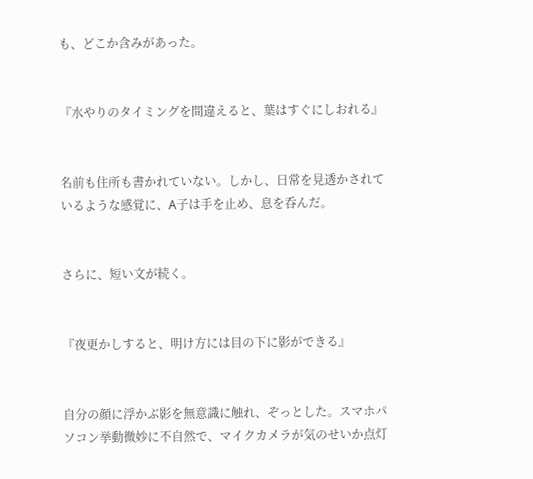も、どこか含みがあった。


『水やりのタイミングを間違えると、葉はすぐにしおれる』


名前も住所も書かれていない。しかし、日常を見透かされているような感覚に、A子は手を止め、息を呑んだ。


さらに、短い文が続く。


『夜更かしすると、明け方には目の下に影ができる』


自分の顔に浮かぶ影を無意識に触れ、ぞっとした。スマホパソコン挙動微妙に不自然で、マイクカメラが気のせいか点灯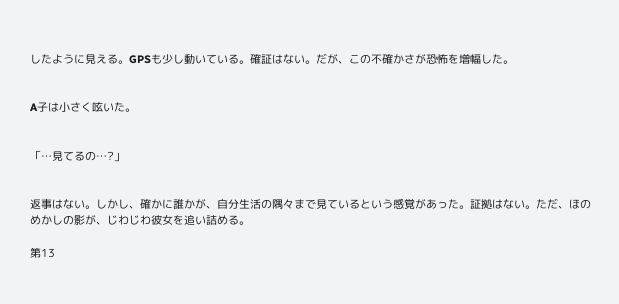したように見える。GPSも少し動いている。確証はない。だが、この不確かさが恐怖を増幅した。


A子は小さく呟いた。


「…見てるの…?」


返事はない。しかし、確かに誰かが、自分生活の隅々まで見ているという感覚があった。証拠はない。ただ、ほのめかしの影が、じわじわ彼女を追い詰める。

第13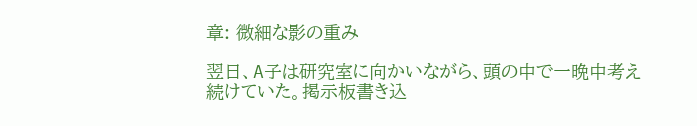章: 微細な影の重み

翌日、A子は研究室に向かいながら、頭の中で一晩中考え続けていた。掲示板書き込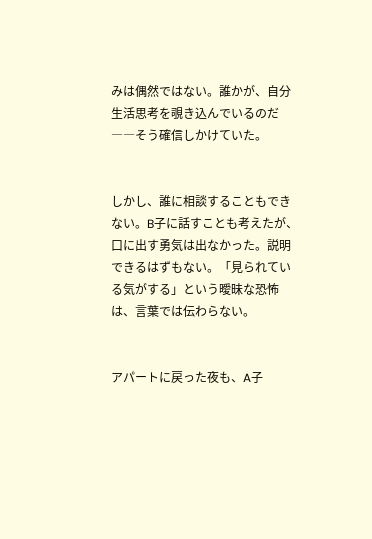みは偶然ではない。誰かが、自分生活思考を覗き込んでいるのだ――そう確信しかけていた。


しかし、誰に相談することもできない。B子に話すことも考えたが、口に出す勇気は出なかった。説明できるはずもない。「見られている気がする」という曖昧な恐怖は、言葉では伝わらない。


アパートに戻った夜も、A子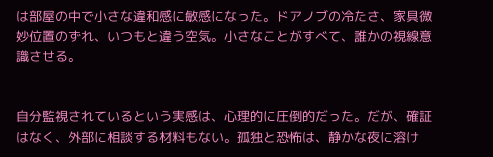は部屋の中で小さな違和感に敏感になった。ドアノブの冷たさ、家具微妙位置のずれ、いつもと違う空気。小さなことがすべて、誰かの視線意識させる。


自分監視されているという実感は、心理的に圧倒的だった。だが、確証はなく、外部に相談する材料もない。孤独と恐怖は、静かな夜に溶け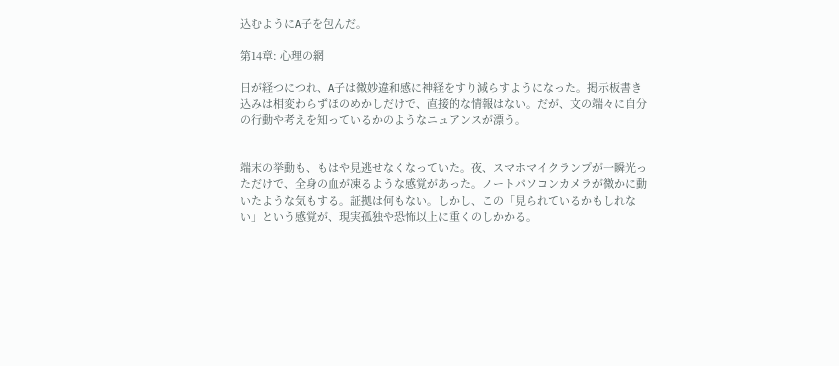込むようにA子を包んだ。

第14章: 心理の網

日が経つにつれ、A子は微妙違和感に神経をすり減らすようになった。掲示板書き込みは相変わらずほのめかしだけで、直接的な情報はない。だが、文の端々に自分の行動や考えを知っているかのようなニュアンスが漂う。


端末の挙動も、もはや見逃せなくなっていた。夜、スマホマイクランプが一瞬光っただけで、全身の血が凍るような感覚があった。ノートパソコンカメラが微かに動いたような気もする。証拠は何もない。しかし、この「見られているかもしれない」という感覚が、現実孤独や恐怖以上に重くのしかかる。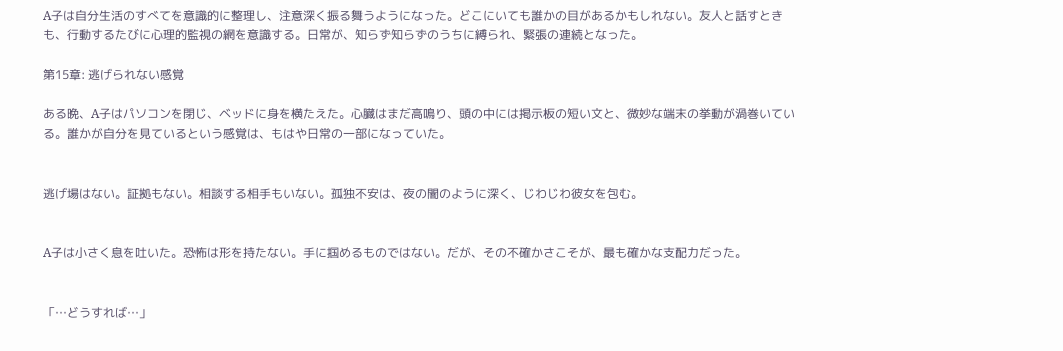A子は自分生活のすべてを意識的に整理し、注意深く振る舞うようになった。どこにいても誰かの目があるかもしれない。友人と話すときも、行動するたびに心理的監視の網を意識する。日常が、知らず知らずのうちに縛られ、緊張の連続となった。

第15章: 逃げられない感覚

ある晩、A子はパソコンを閉じ、ベッドに身を横たえた。心臓はまだ高鳴り、頭の中には掲示板の短い文と、微妙な端末の挙動が渦巻いている。誰かが自分を見ているという感覚は、もはや日常の一部になっていた。


逃げ場はない。証拠もない。相談する相手もいない。孤独不安は、夜の闇のように深く、じわじわ彼女を包む。


A子は小さく息を吐いた。恐怖は形を持たない。手に掴めるものではない。だが、その不確かさこそが、最も確かな支配力だった。


「…どうすれば…」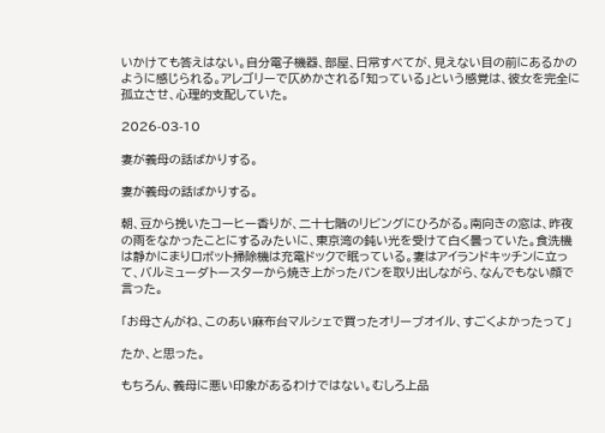いかけても答えはない。自分電子機器、部屋、日常すべてが、見えない目の前にあるかのように感じられる。アレゴリーで仄めかされる「知っている」という感覚は、彼女を完全に孤立させ、心理的支配していた。

2026-03-10

妻が義母の話ばかりする。

妻が義母の話ばかりする。

朝、豆から挽いたコーヒー香りが、二十七階のリビングにひろがる。南向きの窓は、昨夜の雨をなかったことにするみたいに、東京湾の鈍い光を受けて白く曇っていた。食洗機は静かにまりロボット掃除機は充電ドックで眠っている。妻はアイランドキッチンに立って、バルミューダトースターから焼き上がったパンを取り出しながら、なんでもない顔で言った。

「お母さんがね、このあい麻布台マルシェで買ったオリーブオイル、すごくよかったって」

たか、と思った。

もちろん、義母に悪い印象があるわけではない。むしろ上品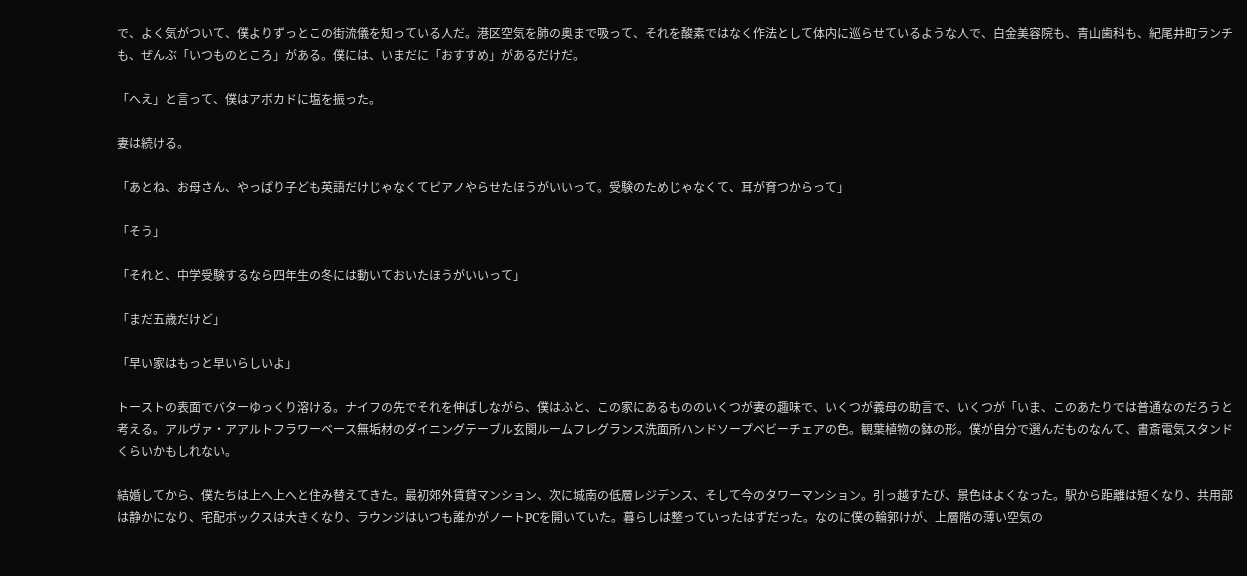で、よく気がついて、僕よりずっとこの街流儀を知っている人だ。港区空気を肺の奥まで吸って、それを酸素ではなく作法として体内に巡らせているような人で、白金美容院も、青山歯科も、紀尾井町ランチも、ぜんぶ「いつものところ」がある。僕には、いまだに「おすすめ」があるだけだ。

「へえ」と言って、僕はアボカドに塩を振った。

妻は続ける。

「あとね、お母さん、やっぱり子ども英語だけじゃなくてピアノやらせたほうがいいって。受験のためじゃなくて、耳が育つからって」

「そう」

「それと、中学受験するなら四年生の冬には動いておいたほうがいいって」

「まだ五歳だけど」

「早い家はもっと早いらしいよ」

トーストの表面でバターゆっくり溶ける。ナイフの先でそれを伸ばしながら、僕はふと、この家にあるもののいくつが妻の趣味で、いくつが義母の助言で、いくつが「いま、このあたりでは普通なのだろうと考える。アルヴァ・アアルトフラワーベース無垢材のダイニングテーブル玄関ルームフレグランス洗面所ハンドソープベビーチェアの色。観葉植物の鉢の形。僕が自分で選んだものなんて、書斎電気スタンドくらいかもしれない。

結婚してから、僕たちは上へ上へと住み替えてきた。最初郊外賃貸マンション、次に城南の低層レジデンス、そして今のタワーマンション。引っ越すたび、景色はよくなった。駅から距離は短くなり、共用部は静かになり、宅配ボックスは大きくなり、ラウンジはいつも誰かがノートPCを開いていた。暮らしは整っていったはずだった。なのに僕の輪郭けが、上層階の薄い空気の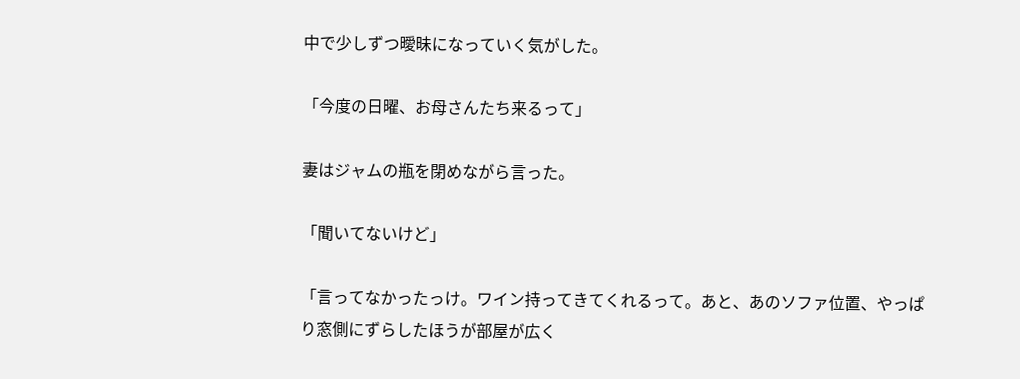中で少しずつ曖昧になっていく気がした。

「今度の日曜、お母さんたち来るって」

妻はジャムの瓶を閉めながら言った。

「聞いてないけど」

「言ってなかったっけ。ワイン持ってきてくれるって。あと、あのソファ位置、やっぱり窓側にずらしたほうが部屋が広く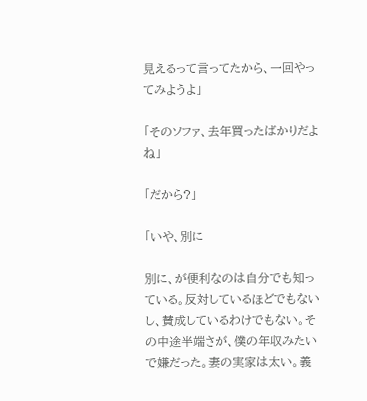見えるって言ってたから、一回やってみようよ」

「そのソファ、去年買ったばかりだよね」

「だから?」

「いや、別に

別に、が便利なのは自分でも知っている。反対しているほどでもないし、賛成しているわけでもない。その中途半端さが、僕の年収みたいで嫌だった。妻の実家は太い。義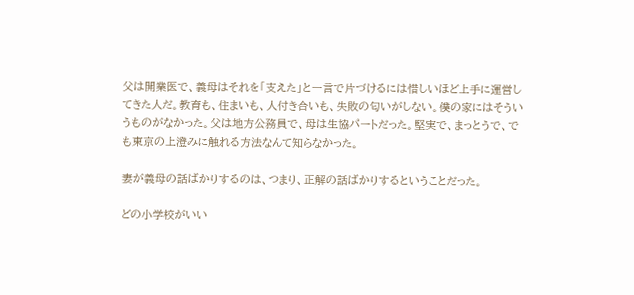父は開業医で、義母はそれを「支えた」と一言で片づけるには惜しいほど上手に運営してきた人だ。教育も、住まいも、人付き合いも、失敗の匂いがしない。僕の家にはそういうものがなかった。父は地方公務員で、母は生協パートだった。堅実で、まっとうで、でも東京の上澄みに触れる方法なんて知らなかった。

妻が義母の話ばかりするのは、つまり、正解の話ばかりするということだった。

どの小学校がいい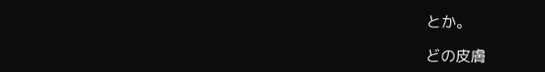とか。

どの皮膚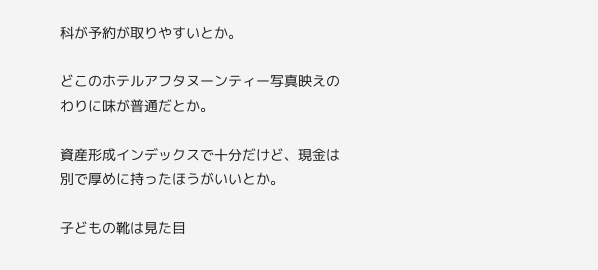科が予約が取りやすいとか。

どこのホテルアフタヌーンティー写真映えのわりに味が普通だとか。

資産形成インデックスで十分だけど、現金は別で厚めに持ったほうがいいとか。

子どもの靴は見た目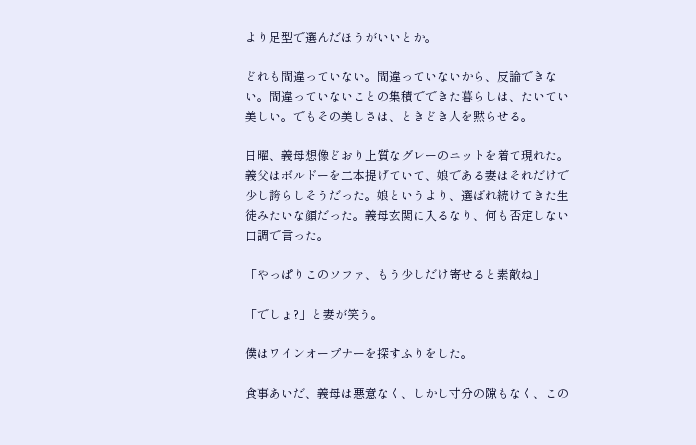より足型で選んだほうがいいとか。

どれも間違っていない。間違っていないから、反論できない。間違っていないことの集積でできた暮らしは、たいてい美しい。でもその美しさは、ときどき人を黙らせる。

日曜、義母想像どおり上質なグレーのニットを着て現れた。義父はボルドーを二本提げていて、娘である妻はそれだけで少し誇らしそうだった。娘というより、選ばれ続けてきた生徒みたいな顔だった。義母玄関に入るなり、何も否定しない口調で言った。

「やっぱりこのソファ、もう少しだけ寄せると素敵ね」

「でしょ?」と妻が笑う。

僕はワインオープナーを探すふりをした。

食事あいだ、義母は悪意なく、しかし寸分の隙もなく、この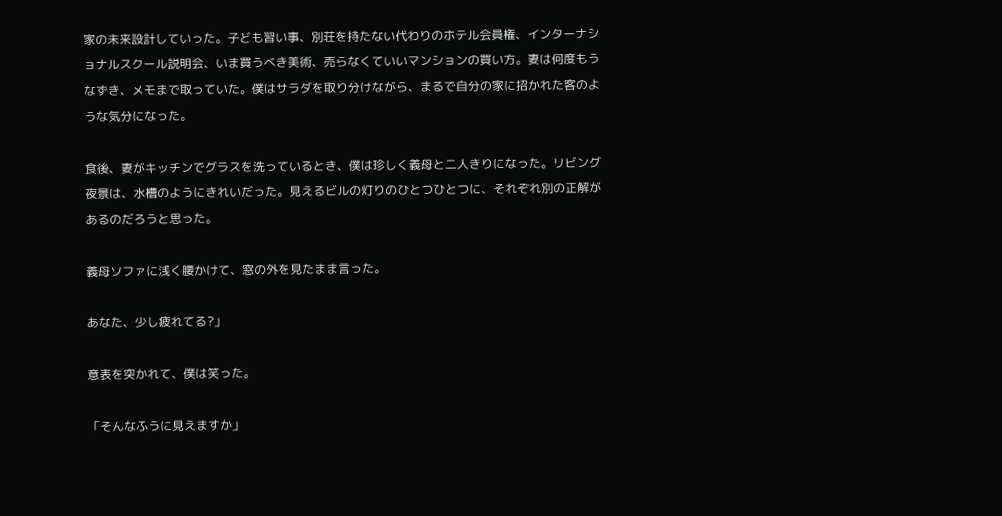家の未来設計していった。子ども習い事、別荘を持たない代わりのホテル会員権、インターナショナルスクール説明会、いま買うべき美術、売らなくていいマンションの買い方。妻は何度もうなずき、メモまで取っていた。僕はサラダを取り分けながら、まるで自分の家に招かれた客のような気分になった。

食後、妻がキッチンでグラスを洗っているとき、僕は珍しく義母と二人きりになった。リビング夜景は、水槽のようにきれいだった。見えるビルの灯りのひとつひとつに、それぞれ別の正解があるのだろうと思った。

義母ソファに浅く腰かけて、窓の外を見たまま言った。

あなた、少し疲れてる?」

意表を突かれて、僕は笑った。

「そんなふうに見えますか」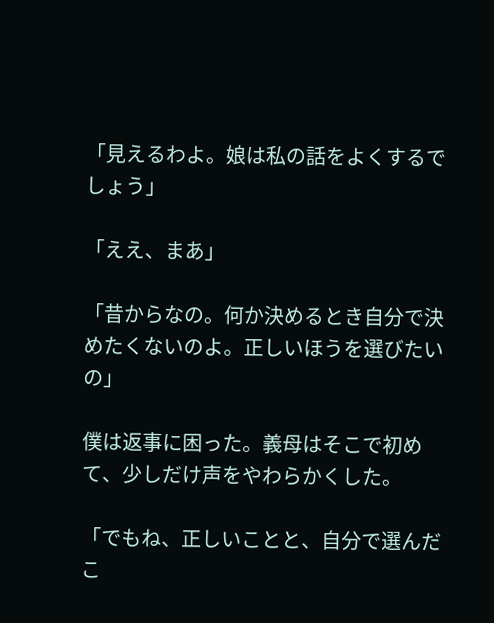「見えるわよ。娘は私の話をよくするでしょう」

「ええ、まあ」

「昔からなの。何か決めるとき自分で決めたくないのよ。正しいほうを選びたいの」

僕は返事に困った。義母はそこで初めて、少しだけ声をやわらかくした。

「でもね、正しいことと、自分で選んだこ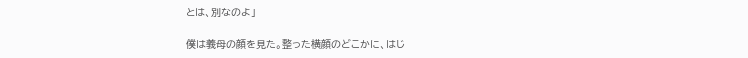とは、別なのよ」

僕は義母の顔を見た。整った横顔のどこかに、はじ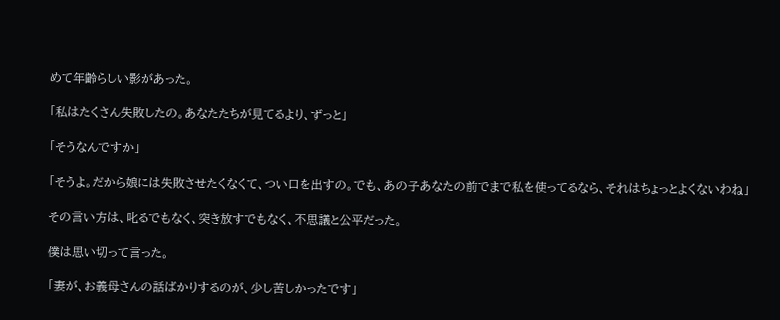めて年齢らしい影があった。

「私はたくさん失敗したの。あなたたちが見てるより、ずっと」

「そうなんですか」

「そうよ。だから娘には失敗させたくなくて、つい口を出すの。でも、あの子あなたの前でまで私を使ってるなら、それはちょっとよくないわね」

その言い方は、叱るでもなく、突き放すでもなく、不思議と公平だった。

僕は思い切って言った。

「妻が、お義母さんの話ばかりするのが、少し苦しかったです」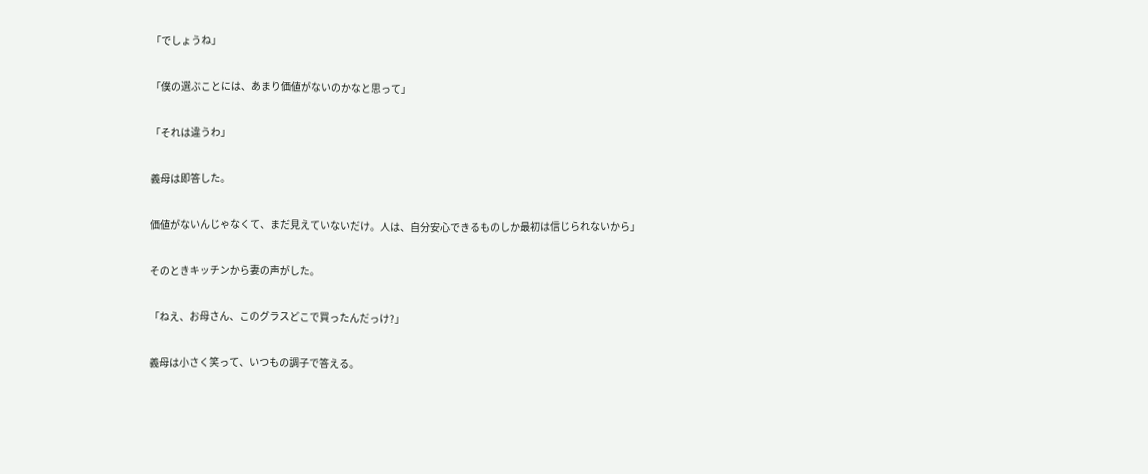「でしょうね」

「僕の選ぶことには、あまり価値がないのかなと思って」

「それは違うわ」

義母は即答した。

価値がないんじゃなくて、まだ見えていないだけ。人は、自分安心できるものしか最初は信じられないから」

そのときキッチンから妻の声がした。

「ねえ、お母さん、このグラスどこで買ったんだっけ?」

義母は小さく笑って、いつもの調子で答える。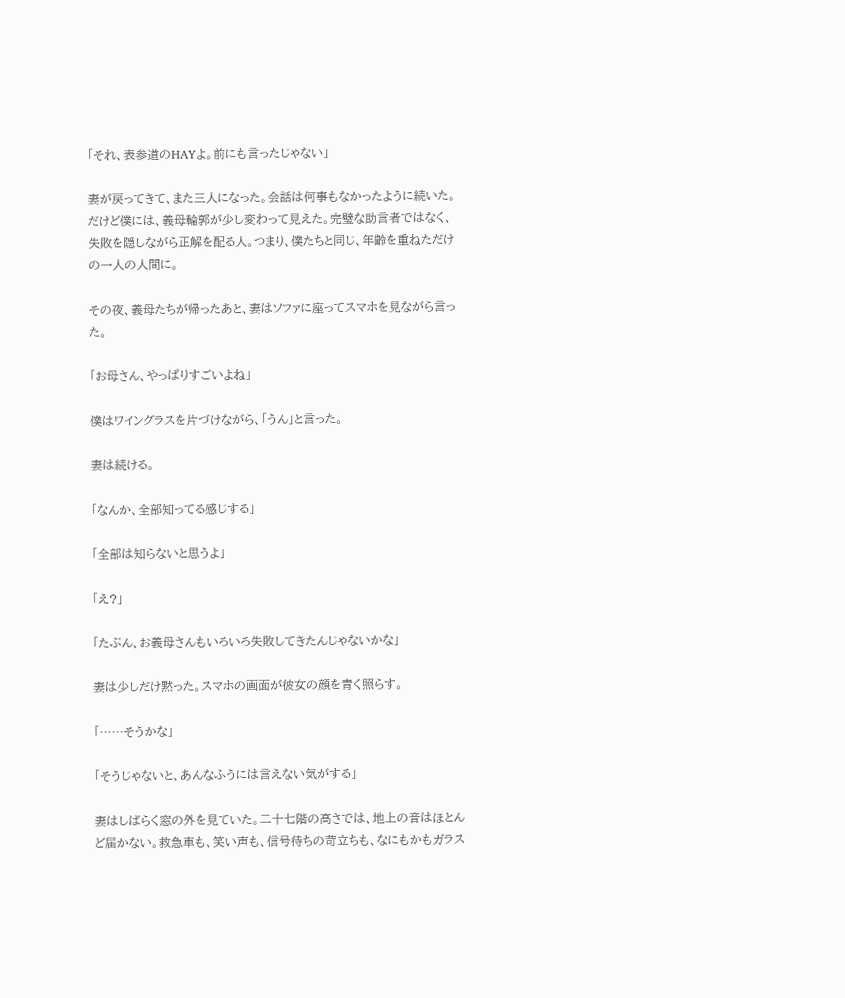「それ、表参道のHAYよ。前にも言ったじゃない」

妻が戻ってきて、また三人になった。会話は何事もなかったように続いた。だけど僕には、義母輪郭が少し変わって見えた。完璧な助言者ではなく、失敗を隠しながら正解を配る人。つまり、僕たちと同じ、年齢を重ねただけの一人の人間に。

その夜、義母たちが帰ったあと、妻はソファに座ってスマホを見ながら言った。

「お母さん、やっぱりすごいよね」

僕はワイングラスを片づけながら、「うん」と言った。

妻は続ける。

「なんか、全部知ってる感じする」

「全部は知らないと思うよ」

「え?」

「たぶん、お義母さんもいろいろ失敗してきたんじゃないかな」

妻は少しだけ黙った。スマホの画面が彼女の顔を青く照らす。

「……そうかな」

「そうじゃないと、あんなふうには言えない気がする」

妻はしばらく窓の外を見ていた。二十七階の高さでは、地上の音はほとんど届かない。救急車も、笑い声も、信号待ちの苛立ちも、なにもかもガラス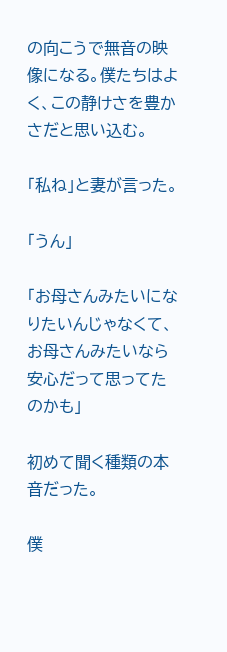の向こうで無音の映像になる。僕たちはよく、この静けさを豊かさだと思い込む。

「私ね」と妻が言った。

「うん」

「お母さんみたいになりたいんじゃなくて、お母さんみたいなら安心だって思ってたのかも」

初めて聞く種類の本音だった。

僕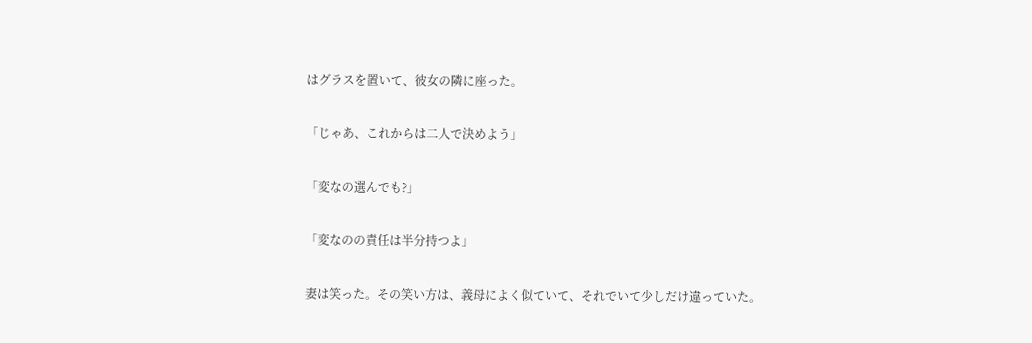はグラスを置いて、彼女の隣に座った。

「じゃあ、これからは二人で決めよう」

「変なの選んでも?」

「変なのの責任は半分持つよ」

妻は笑った。その笑い方は、義母によく似ていて、それでいて少しだけ違っていた。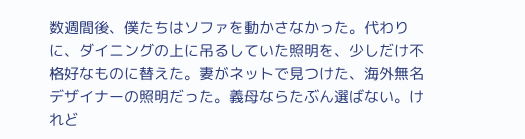数週間後、僕たちはソファを動かさなかった。代わりに、ダイニングの上に吊るしていた照明を、少しだけ不格好なものに替えた。妻がネットで見つけた、海外無名デザイナーの照明だった。義母ならたぶん選ばない。けれど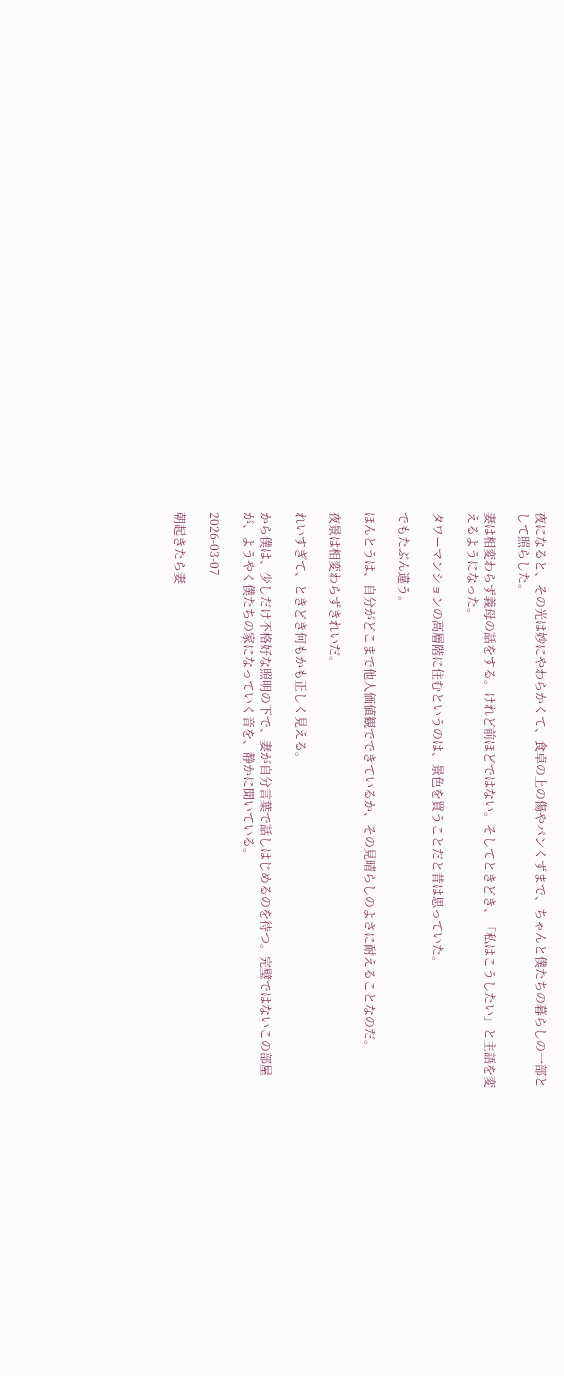夜になると、その光は妙にやわらかくて、食卓の上の傷やパンくずまで、ちゃんと僕たちの暮らしの一部として照らした。

妻は相変わらず義母の話をする。けれど前ほどではない。そしてときどき、「私はこうしたい」と主語を変えるようになった。

タワーマンションの高層階に住むというのは、景色を買うことだと昔は思っていた。

でもたぶん違う。

ほんとうは、自分がどこまで他人価値観でできているか、その見晴らしのよさに耐えることなのだ。

夜景は相変わらずきれいだ。

れいすぎて、ときどき何もかも正しく見える。

から僕は、少しだけ不格好な照明の下で、妻が自分言葉で話しはじめるのを待つ。完璧ではないこの部屋が、ようやく僕たちの家になっていく音を、静かに聞いている。

2026-03-07

朝起きたら妻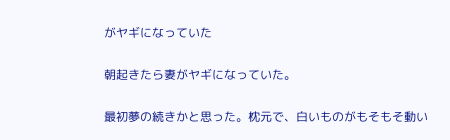がヤギになっていた

朝起きたら妻がヤギになっていた。

最初夢の続きかと思った。枕元で、白いものがもそもそ動い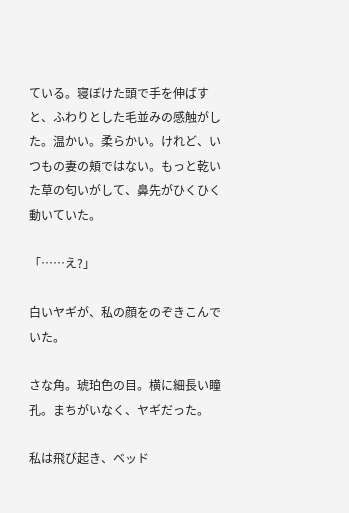ている。寝ぼけた頭で手を伸ばすと、ふわりとした毛並みの感触がした。温かい。柔らかい。けれど、いつもの妻の頬ではない。もっと乾いた草の匂いがして、鼻先がひくひく動いていた。

「……え?」

白いヤギが、私の顔をのぞきこんでいた。

さな角。琥珀色の目。横に細長い瞳孔。まちがいなく、ヤギだった。

私は飛び起き、ベッド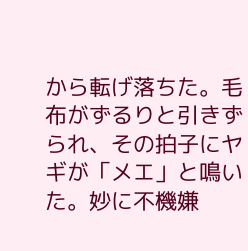から転げ落ちた。毛布がずるりと引きずられ、その拍子にヤギが「メエ」と鳴いた。妙に不機嫌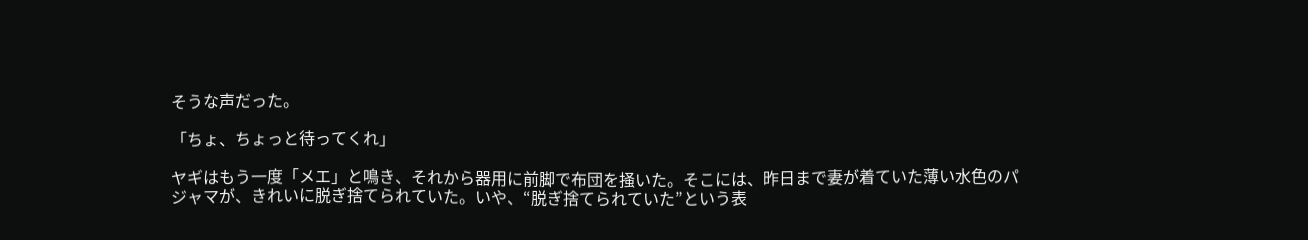そうな声だった。

「ちょ、ちょっと待ってくれ」

ヤギはもう一度「メエ」と鳴き、それから器用に前脚で布団を掻いた。そこには、昨日まで妻が着ていた薄い水色のパジャマが、きれいに脱ぎ捨てられていた。いや、“脱ぎ捨てられていた”という表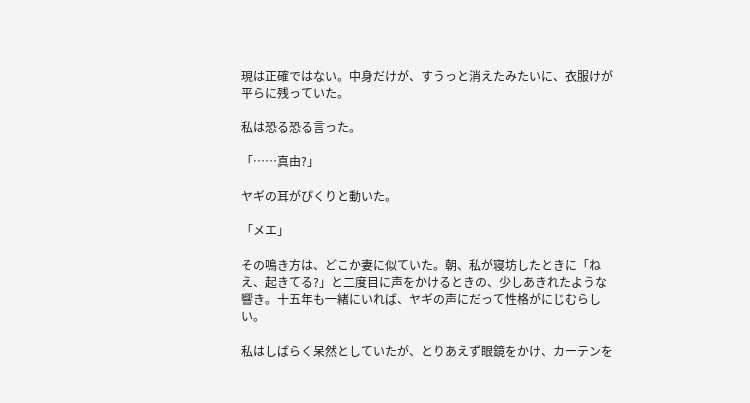現は正確ではない。中身だけが、すうっと消えたみたいに、衣服けが平らに残っていた。

私は恐る恐る言った。

「……真由?」

ヤギの耳がぴくりと動いた。

「メエ」

その鳴き方は、どこか妻に似ていた。朝、私が寝坊したときに「ねえ、起きてる?」と二度目に声をかけるときの、少しあきれたような響き。十五年も一緒にいれば、ヤギの声にだって性格がにじむらしい。

私はしばらく呆然としていたが、とりあえず眼鏡をかけ、カーテンを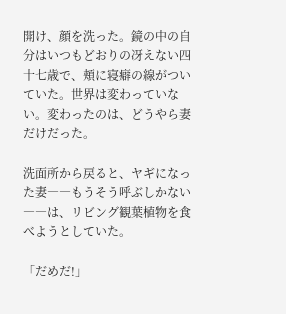開け、顔を洗った。鏡の中の自分はいつもどおりの冴えない四十七歳で、頬に寝癖の線がついていた。世界は変わっていない。変わったのは、どうやら妻だけだった。

洗面所から戻ると、ヤギになった妻――もうそう呼ぶしかない――は、リビング観葉植物を食べようとしていた。

「だめだ!」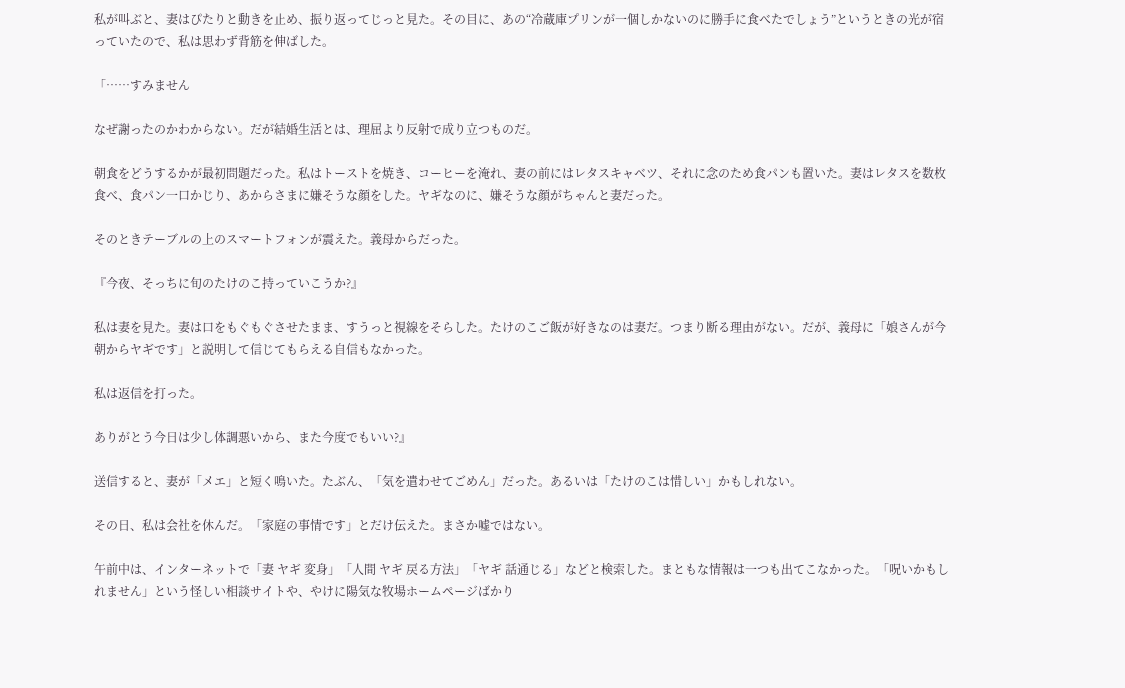私が叫ぶと、妻はぴたりと動きを止め、振り返ってじっと見た。その目に、あの“冷蔵庫プリンが一個しかないのに勝手に食べたでしょう”というときの光が宿っていたので、私は思わず背筋を伸ばした。

「……すみません

なぜ謝ったのかわからない。だが結婚生活とは、理屈より反射で成り立つものだ。

朝食をどうするかが最初問題だった。私はトーストを焼き、コーヒーを淹れ、妻の前にはレタスキャベツ、それに念のため食パンも置いた。妻はレタスを数枚食べ、食パン一口かじり、あからさまに嫌そうな顔をした。ヤギなのに、嫌そうな顔がちゃんと妻だった。

そのときテーブルの上のスマートフォンが震えた。義母からだった。

『今夜、そっちに旬のたけのこ持っていこうか?』

私は妻を見た。妻は口をもぐもぐさせたまま、すうっと視線をそらした。たけのこご飯が好きなのは妻だ。つまり断る理由がない。だが、義母に「娘さんが今朝からヤギです」と説明して信じてもらえる自信もなかった。

私は返信を打った。

ありがとう今日は少し体調悪いから、また今度でもいい?』

送信すると、妻が「メエ」と短く鳴いた。たぶん、「気を遣わせてごめん」だった。あるいは「たけのこは惜しい」かもしれない。

その日、私は会社を休んだ。「家庭の事情です」とだけ伝えた。まさか嘘ではない。

午前中は、インターネットで「妻 ヤギ 変身」「人間 ヤギ 戻る方法」「ヤギ 話通じる」などと検索した。まともな情報は一つも出てこなかった。「呪いかもしれません」という怪しい相談サイトや、やけに陽気な牧場ホームページばかり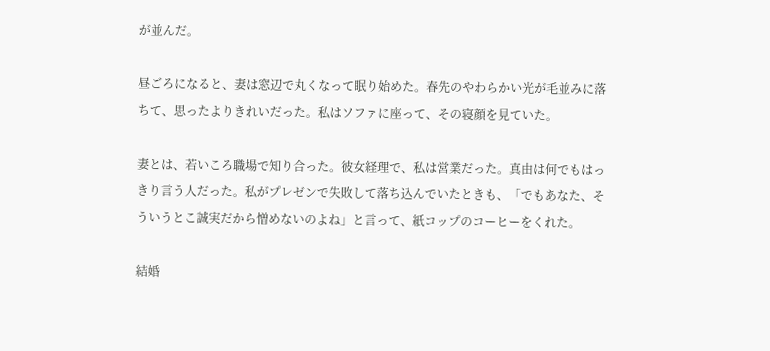が並んだ。

昼ごろになると、妻は窓辺で丸くなって眠り始めた。春先のやわらかい光が毛並みに落ちて、思ったよりきれいだった。私はソファに座って、その寝顔を見ていた。

妻とは、若いころ職場で知り合った。彼女経理で、私は営業だった。真由は何でもはっきり言う人だった。私がプレゼンで失敗して落ち込んでいたときも、「でもあなた、そういうとこ誠実だから憎めないのよね」と言って、紙コップのコーヒーをくれた。

結婚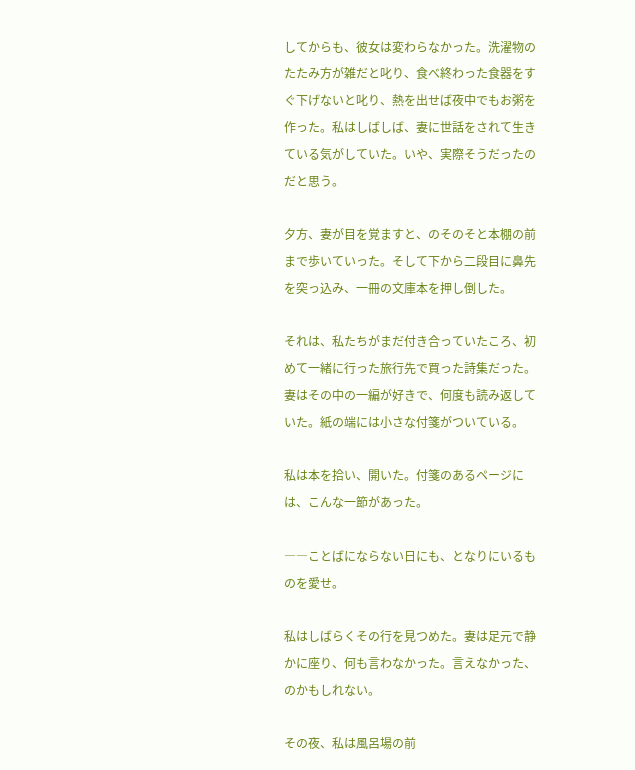してからも、彼女は変わらなかった。洗濯物のたたみ方が雑だと叱り、食べ終わった食器をすぐ下げないと叱り、熱を出せば夜中でもお粥を作った。私はしばしば、妻に世話をされて生きている気がしていた。いや、実際そうだったのだと思う。

夕方、妻が目を覚ますと、のそのそと本棚の前まで歩いていった。そして下から二段目に鼻先を突っ込み、一冊の文庫本を押し倒した。

それは、私たちがまだ付き合っていたころ、初めて一緒に行った旅行先で買った詩集だった。妻はその中の一編が好きで、何度も読み返していた。紙の端には小さな付箋がついている。

私は本を拾い、開いた。付箋のあるページには、こんな一節があった。

――ことばにならない日にも、となりにいるものを愛せ。

私はしばらくその行を見つめた。妻は足元で静かに座り、何も言わなかった。言えなかった、のかもしれない。

その夜、私は風呂場の前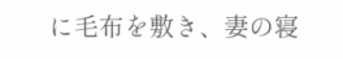に毛布を敷き、妻の寝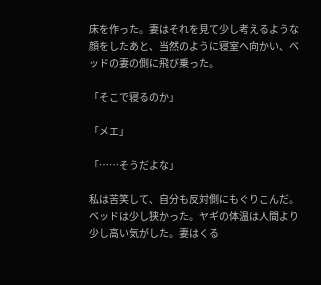床を作った。妻はそれを見て少し考えるような顔をしたあと、当然のように寝室へ向かい、ベッドの妻の側に飛び乗った。

「そこで寝るのか」

「メエ」

「……そうだよな」

私は苦笑して、自分も反対側にもぐりこんだ。ベッドは少し狭かった。ヤギの体温は人間より少し高い気がした。妻はくる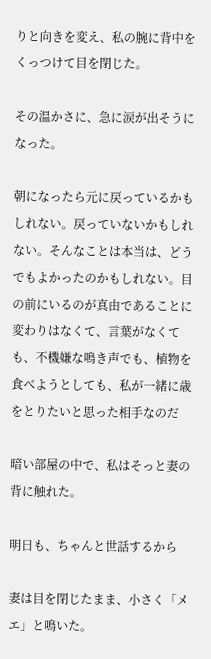りと向きを変え、私の腕に背中をくっつけて目を閉じた。

その温かさに、急に涙が出そうになった。

朝になったら元に戻っているかもしれない。戻っていないかもしれない。そんなことは本当は、どうでもよかったのかもしれない。目の前にいるのが真由であることに変わりはなくて、言葉がなくても、不機嫌な鳴き声でも、植物を食べようとしても、私が一緒に歳をとりたいと思った相手なのだ

暗い部屋の中で、私はそっと妻の背に触れた。

明日も、ちゃんと世話するから

妻は目を閉じたまま、小さく「メエ」と鳴いた。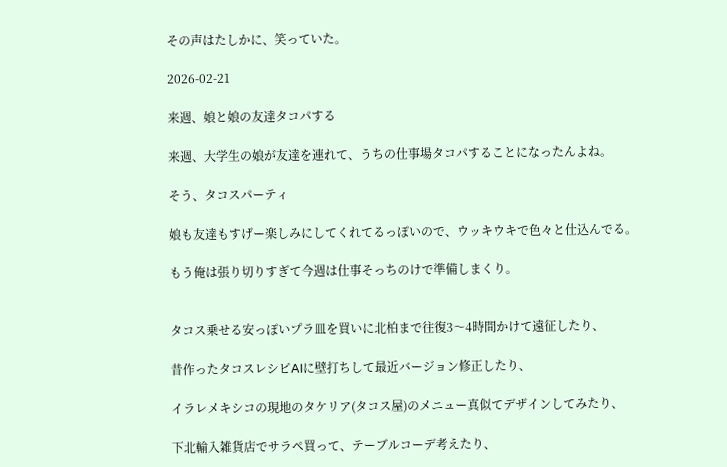その声はたしかに、笑っていた。

2026-02-21

来週、娘と娘の友達タコパする

来週、大学生の娘が友達を連れて、うちの仕事場タコパすることになったんよね。

そう、タコスパーティ

娘も友達もすげー楽しみにしてくれてるっぽいので、ウッキウキで色々と仕込んでる。

もう俺は張り切りすぎて今週は仕事そっちのけで準備しまくり。


タコス乗せる安っぽいプラ皿を買いに北柏まで往復3〜4時間かけて遠征したり、

昔作ったタコスレシピAIに壁打ちして最近バージョン修正したり、

イラレメキシコの現地のタケリア(タコス屋)のメニュー真似てデザインしてみたり、

下北輸入雑貨店でサラペ買って、テーブルコーデ考えたり、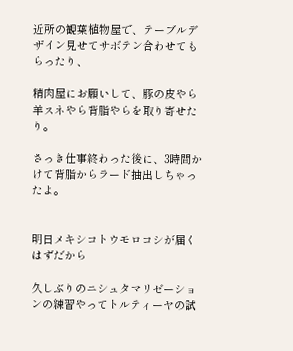近所の観葉植物屋で、テーブルデザイン見せてサボテン合わせてもらったり、

精肉屋にお願いして、豚の皮やら羊スネやら背脂やらを取り寄せたり。

さっき仕事終わった後に、3時間かけて背脂からラード抽出しちゃったよ。


明日メキシコトウモロコシが届くはずだから

久しぶりのニシュタマリゼーションの練習やってトルティーヤの試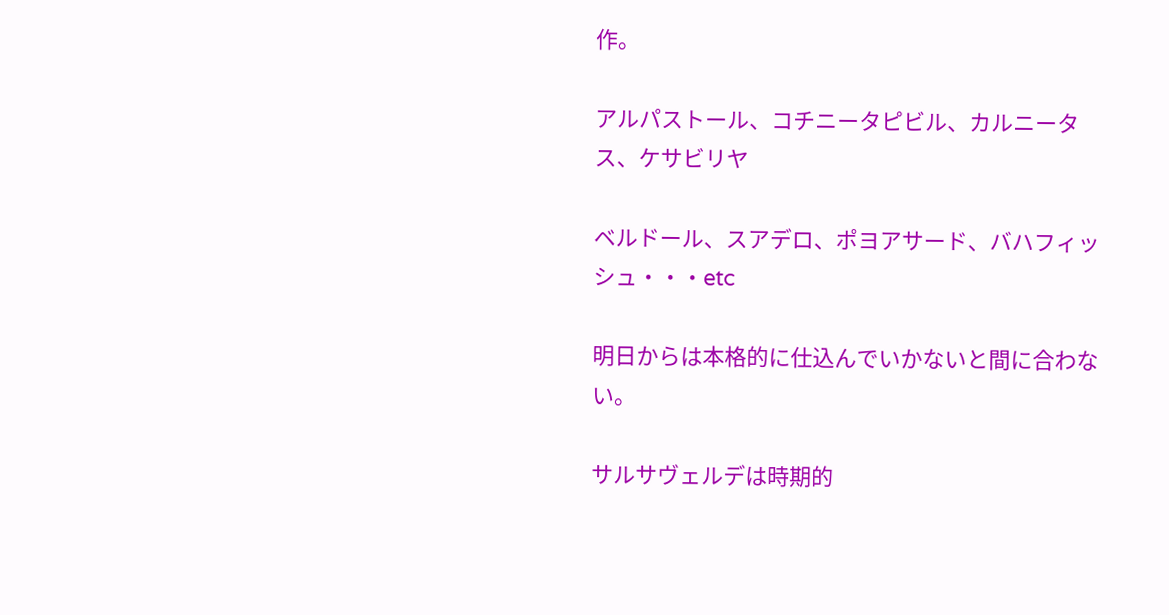作。

アルパストール、コチニータピビル、カルニータス、ケサビリヤ

ベルドール、スアデロ、ポヨアサード、バハフィッシュ・・・etc

明日からは本格的に仕込んでいかないと間に合わない。

サルサヴェルデは時期的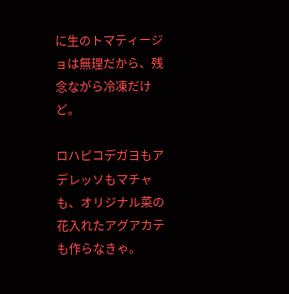に生のトマティージョは無理だから、残念ながら冷凍だけど。

ロハピコデガヨもアデレッソもマチャも、オリジナル菜の花入れたアグアカテも作らなきゃ。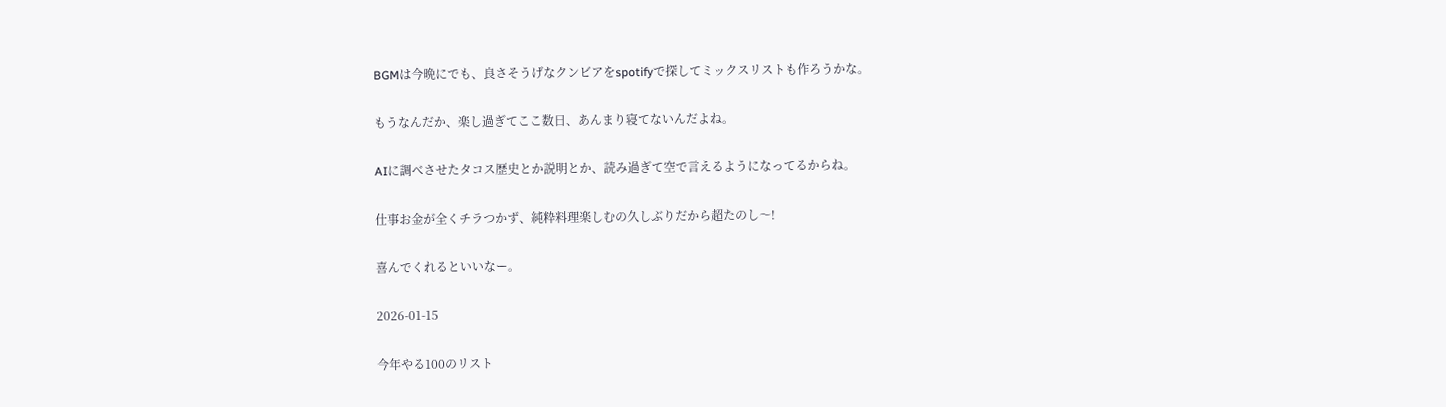BGMは今晩にでも、良さそうげなクンビアをspotifyで探してミックスリストも作ろうかな。

もうなんだか、楽し過ぎてここ数日、あんまり寝てないんだよね。

AIに調べさせたタコス歴史とか説明とか、読み過ぎて空で言えるようになってるからね。

仕事お金が全くチラつかず、純粋料理楽しむの久しぶりだから超たのし〜!

喜んでくれるといいなー。

2026-01-15

今年やる100のリスト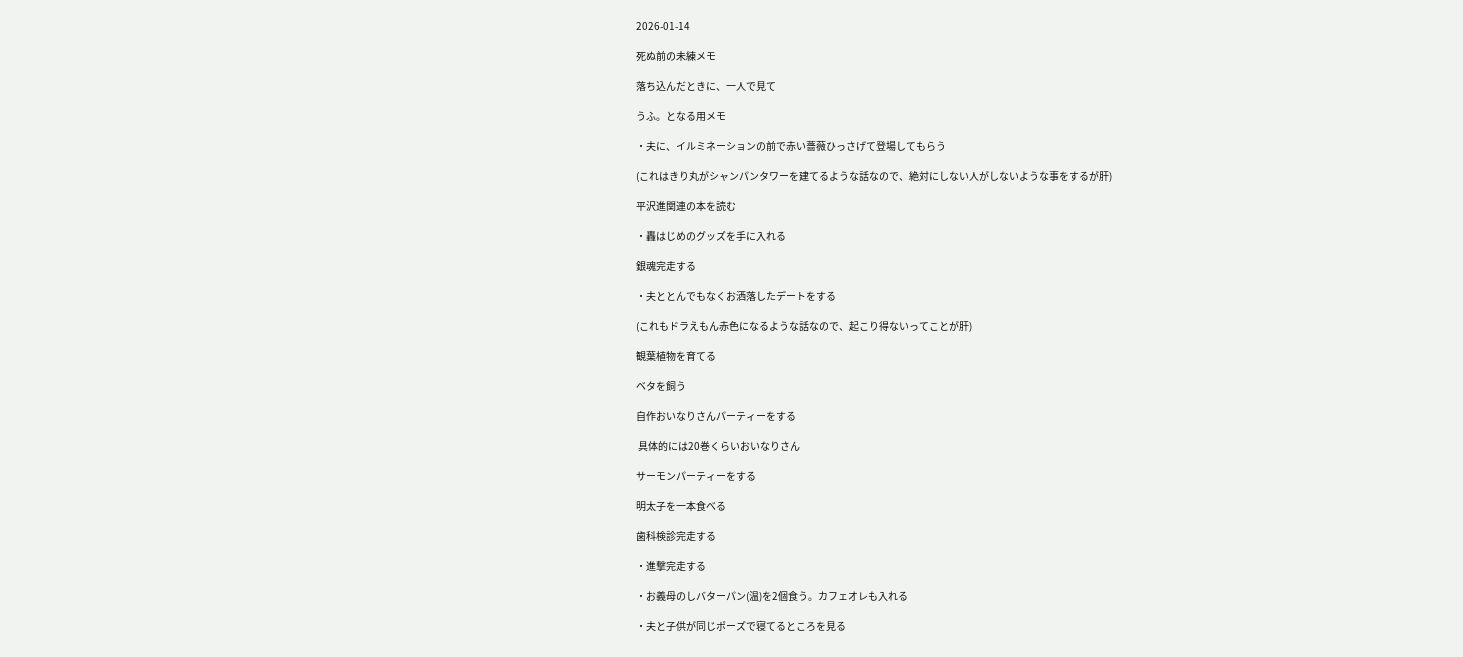2026-01-14

死ぬ前の未練メモ

落ち込んだときに、一人で見て

うふ。となる用メモ

・夫に、イルミネーションの前で赤い薔薇ひっさげて登場してもらう

(これはきり丸がシャンパンタワーを建てるような話なので、絶対にしない人がしないような事をするが肝)

平沢進関連の本を読む

・轟はじめのグッズを手に入れる

銀魂完走する

・夫ととんでもなくお洒落したデートをする

(これもドラえもん赤色になるような話なので、起こり得ないってことが肝)

観葉植物を育てる

ベタを飼う

自作おいなりさんパーティーをする

 具体的には20巻くらいおいなりさん

サーモンパーティーをする

明太子を一本食べる

歯科検診完走する

・進撃完走する

・お義母のしバターパン(温)を2個食う。カフェオレも入れる

・夫と子供が同じポーズで寝てるところを見る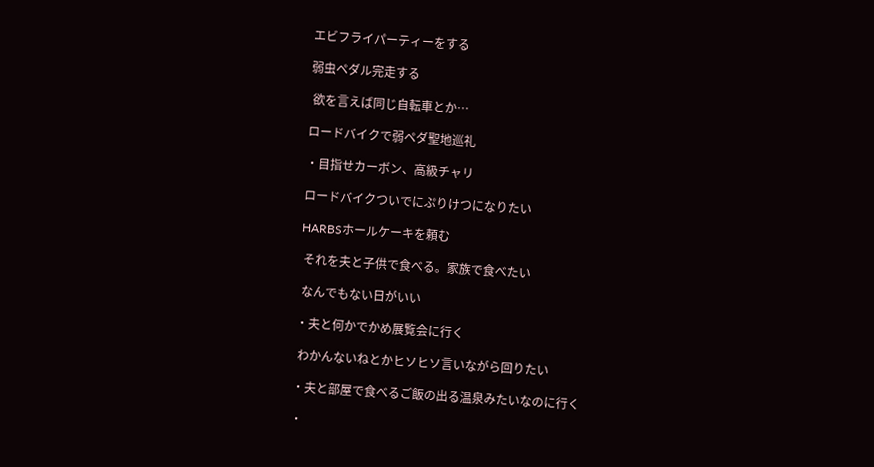エビフライパーティーをする

弱虫ペダル完走する

 欲を言えば同じ自転車とか…

ロードバイクで弱ペダ聖地巡礼

・目指せカーボン、高級チャリ

ロードバイクついでにぷりけつになりたい

HARBSホールケーキを頼む

 それを夫と子供で食べる。家族で食べたい

 なんでもない日がいい

・夫と何かでかめ展覧会に行く

 わかんないねとかヒソヒソ言いながら回りたい

・夫と部屋で食べるご飯の出る温泉みたいなのに行く

・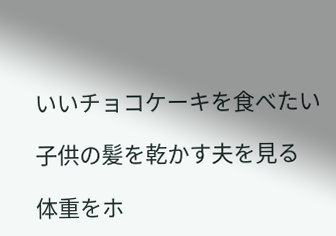いいチョコケーキを食べたい

子供の髪を乾かす夫を見る

体重をホ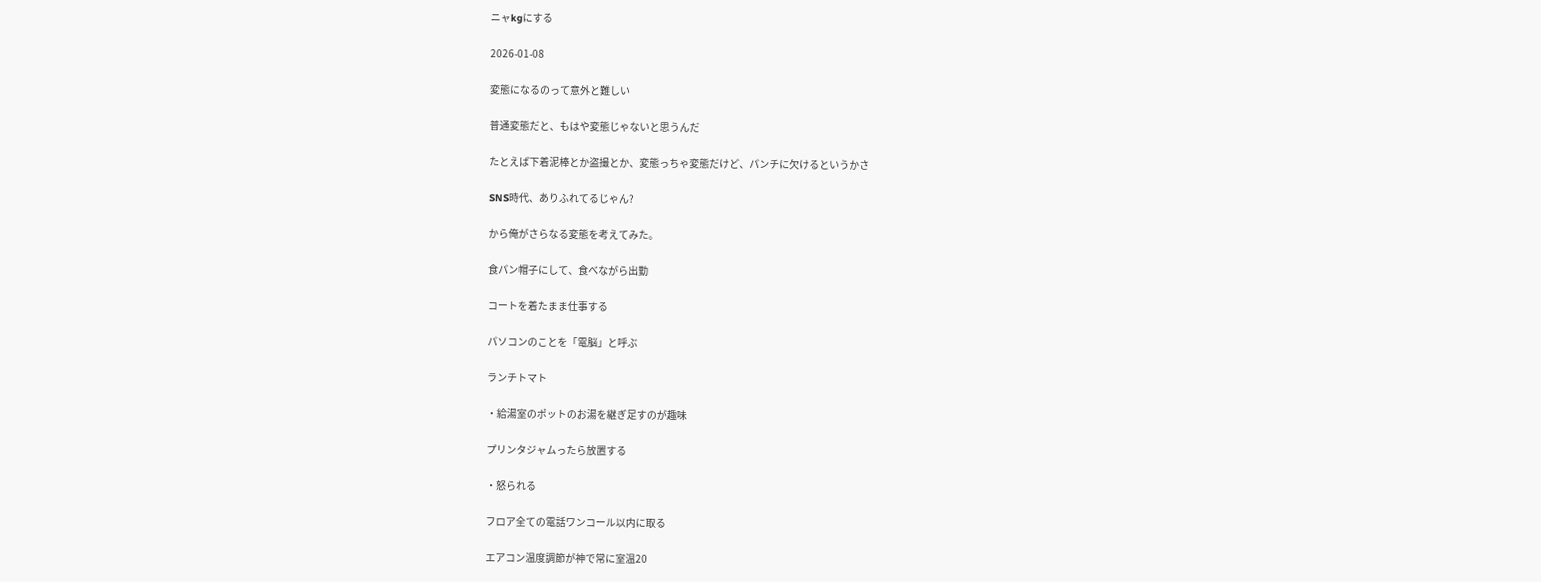ニャkgにする

2026-01-08

変態になるのって意外と難しい

普通変態だと、もはや変態じゃないと思うんだ

たとえば下着泥棒とか盗撮とか、変態っちゃ変態だけど、パンチに欠けるというかさ

SNS時代、ありふれてるじゃん?

から俺がさらなる変態を考えてみた。

食パン帽子にして、食べながら出勤

コートを着たまま仕事する

パソコンのことを「電脳」と呼ぶ

ランチトマト

・給湯室のポットのお湯を継ぎ足すのが趣味

プリンタジャムったら放置する

・怒られる

フロア全ての電話ワンコール以内に取る

エアコン温度調節が神で常に室温20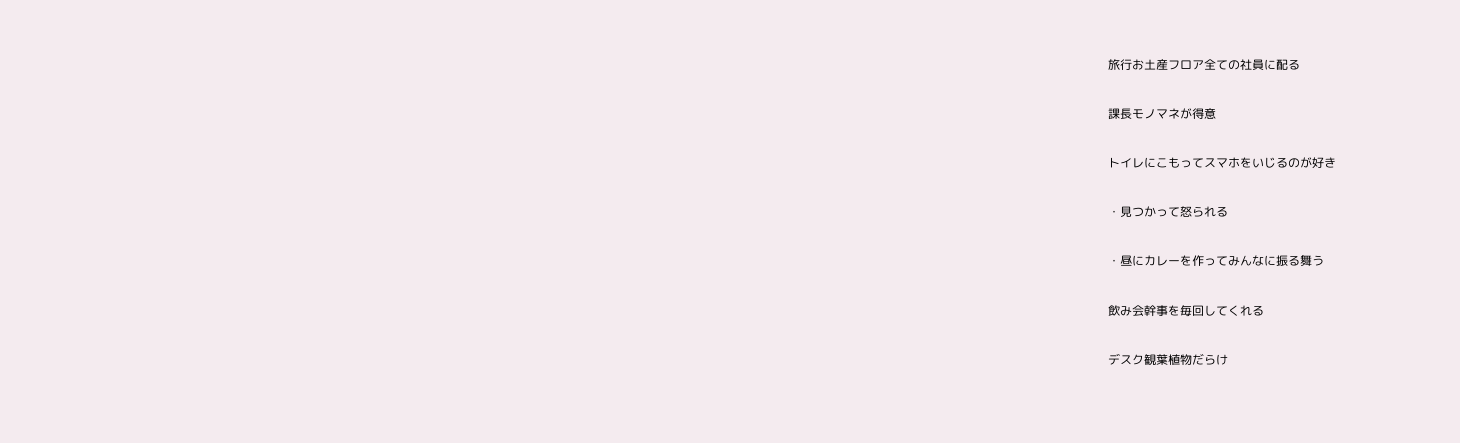旅行お土産フロア全ての社員に配る

課長モノマネが得意

トイレにこもってスマホをいじるのが好き

・見つかって怒られる

・昼にカレーを作ってみんなに振る舞う

飲み会幹事を毎回してくれる

デスク観葉植物だらけ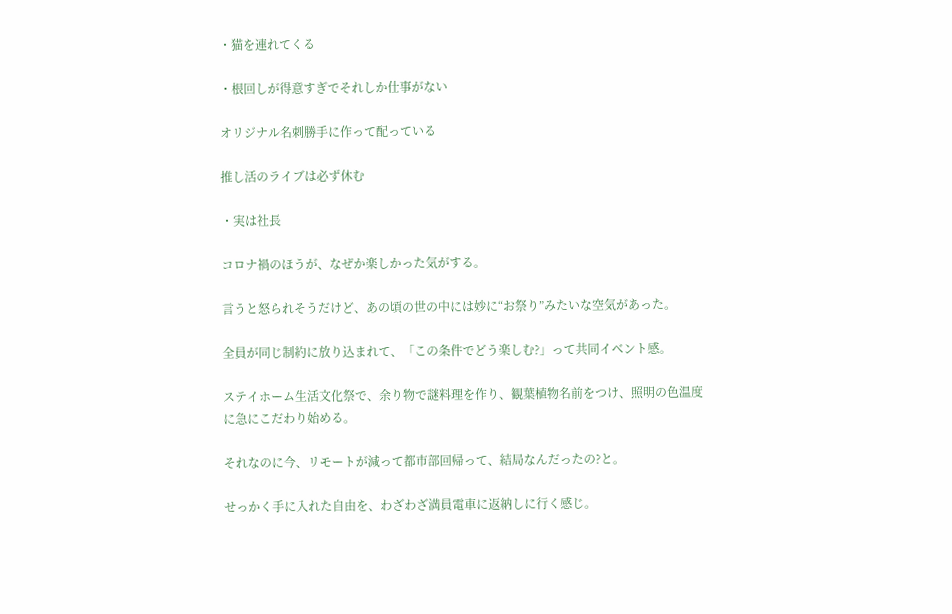・猫を連れてくる

・根回しが得意すぎでそれしか仕事がない

オリジナル名刺勝手に作って配っている

推し活のライブは必ず休む

・実は社長

コロナ禍のほうが、なぜか楽しかった気がする。

言うと怒られそうだけど、あの頃の世の中には妙に“お祭り”みたいな空気があった。

全員が同じ制約に放り込まれて、「この条件でどう楽しむ?」って共同イベント感。

ステイホーム生活文化祭で、余り物で謎料理を作り、観葉植物名前をつけ、照明の色温度に急にこだわり始める。

それなのに今、リモートが減って都市部回帰って、結局なんだったの?と。

せっかく手に入れた自由を、わざわざ満員電車に返納しに行く感じ。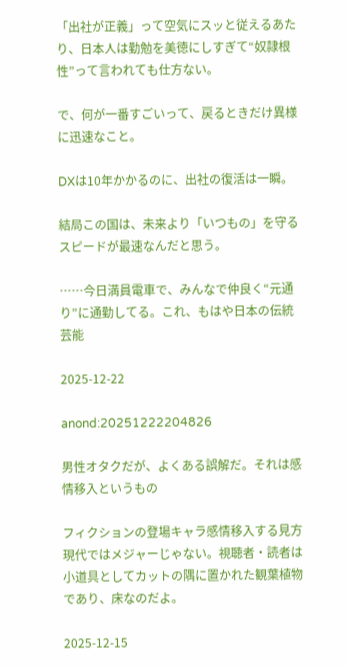「出社が正義」って空気にスッと従えるあたり、日本人は勤勉を美徳にしすぎて“奴隷根性”って言われても仕方ない。

で、何が一番すごいって、戻るときだけ異様に迅速なこと。

DXは10年かかるのに、出社の復活は一瞬。

結局この国は、未来より「いつもの」を守るスピードが最速なんだと思う。

……今日満員電車で、みんなで仲良く“元通り”に通勤してる。これ、もはや日本の伝統芸能

2025-12-22

anond:20251222204826

男性オタクだが、よくある誤解だ。それは感情移入というもの

フィクションの登場キャラ感情移入する見方現代ではメジャーじゃない。視聴者・読者は小道具としてカットの隅に置かれた観葉植物であり、床なのだよ。

2025-12-15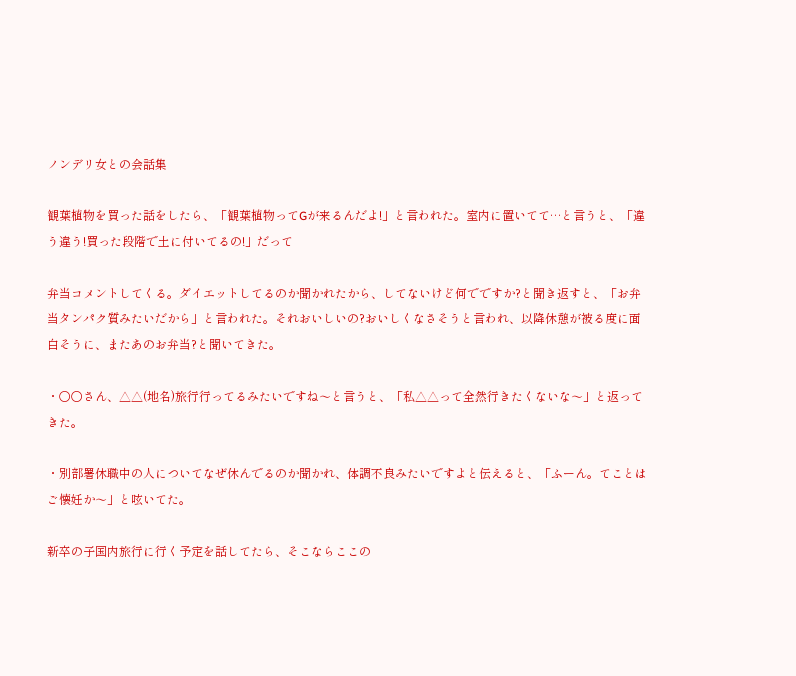ノンデリ女との会話集

観葉植物を買った話をしたら、「観葉植物ってGが来るんだよ!」と言われた。室内に置いてて…と言うと、「違う違う!買った段階で土に付いてるの!」だって

弁当コメントしてくる。ダイエットしてるのか聞かれたから、してないけど何でですか?と聞き返すと、「お弁当タンパク質みたいだから」と言われた。それおいしいの?おいしくなさそうと言われ、以降休憩が被る度に面白そうに、またあのお弁当?と聞いてきた。

・○○さん、△△(地名)旅行行ってるみたいですね〜と言うと、「私△△って全然行きたくないな〜」と返ってきた。

・別部署休職中の人についてなぜ休んでるのか聞かれ、体調不良みたいですよと伝えると、「ふーん。てことはご懐妊か〜」と呟いてた。

新卒の子国内旅行に行く予定を話してたら、そこならここの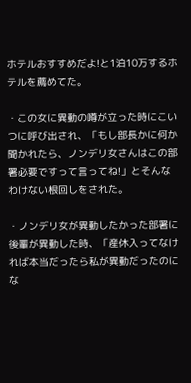ホテルおすすめだよ!と1泊10万するホテルを薦めてた。

・この女に異動の噂が立った時にこいつに呼び出され、「もし部長かに何か聞かれたら、ノンデリ女さんはこの部署必要ですって言ってね!」とそんなわけない根回しをされた。

・ノンデリ女が異動したかった部署に後輩が異動した時、「産休入ってなければ本当だったら私が異動だったのにな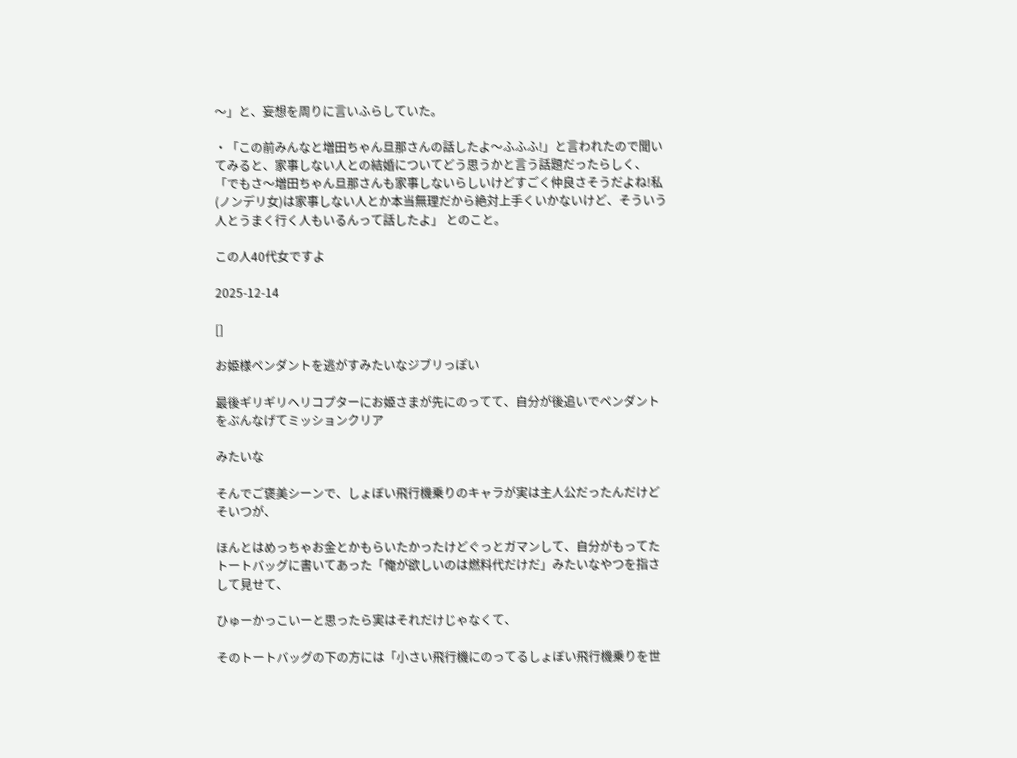〜」と、妄想を周りに言いふらしていた。

・「この前みんなと増田ちゃん旦那さんの話したよ〜ふふふ!」と言われたので聞いてみると、家事しない人との結婚についてどう思うかと言う話題だったらしく、「でもさ〜増田ちゃん旦那さんも家事しないらしいけどすごく仲良さそうだよね!私(ノンデリ女)は家事しない人とか本当無理だから絶対上手くいかないけど、そういう人とうまく行く人もいるんって話したよ」 とのこと。

この人40代女ですよ

2025-12-14

[]

お姫様ペンダントを逃がすみたいなジブリっぽい

最後ギリギリヘリコプターにお姫さまが先にのってて、自分が後追いでペンダントをぶんなげてミッションクリア

みたいな

そんでご褒美シーンで、しょぼい飛行機乗りのキャラが実は主人公だったんだけどそいつが、

ほんとはめっちゃお金とかもらいたかったけどぐっとガマンして、自分がもってたトートバッグに書いてあった「俺が欲しいのは燃料代だけだ」みたいなやつを指さして見せて、

ひゅーかっこいーと思ったら実はそれだけじゃなくて、

そのトートバッグの下の方には「小さい飛行機にのってるしょぼい飛行機乗りを世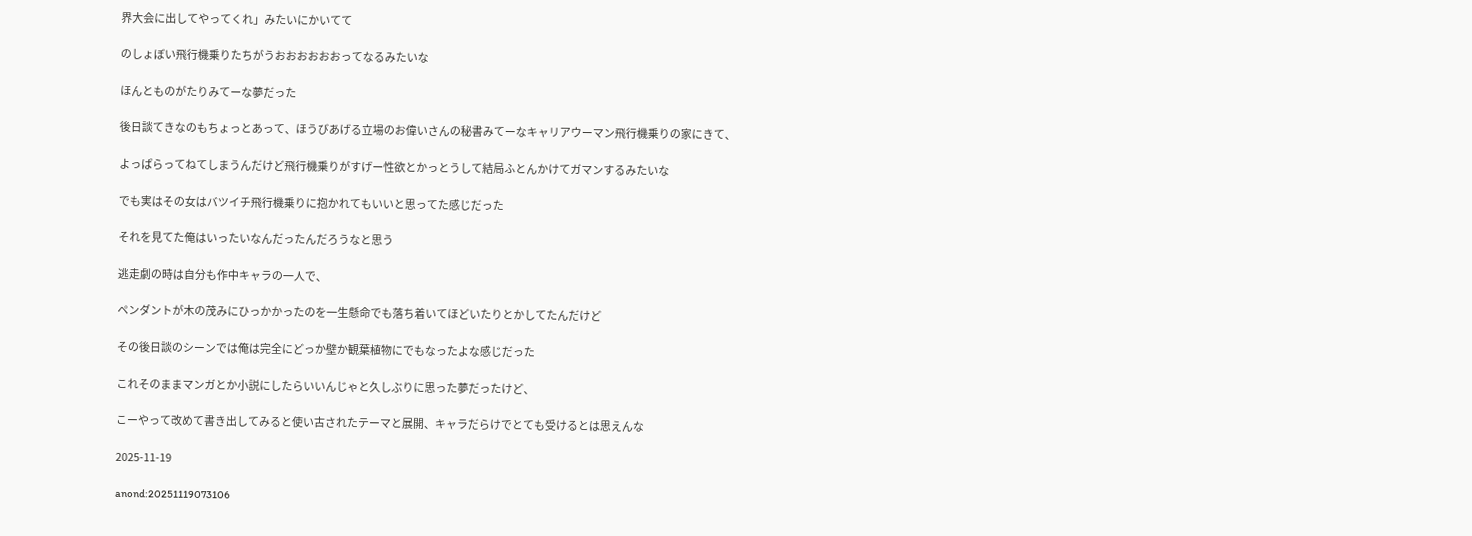界大会に出してやってくれ」みたいにかいてて

のしょぼい飛行機乗りたちがうおおおおおおってなるみたいな

ほんとものがたりみてーな夢だった

後日談てきなのもちょっとあって、ほうびあげる立場のお偉いさんの秘書みてーなキャリアウーマン飛行機乗りの家にきて、

よっぱらってねてしまうんだけど飛行機乗りがすげー性欲とかっとうして結局ふとんかけてガマンするみたいな

でも実はその女はバツイチ飛行機乗りに抱かれてもいいと思ってた感じだった

それを見てた俺はいったいなんだったんだろうなと思う

逃走劇の時は自分も作中キャラの一人で、

ペンダントが木の茂みにひっかかったのを一生懸命でも落ち着いてほどいたりとかしてたんだけど

その後日談のシーンでは俺は完全にどっか壁か観葉植物にでもなったよな感じだった

これそのままマンガとか小説にしたらいいんじゃと久しぶりに思った夢だったけど、

こーやって改めて書き出してみると使い古されたテーマと展開、キャラだらけでとても受けるとは思えんな

2025-11-19

anond:20251119073106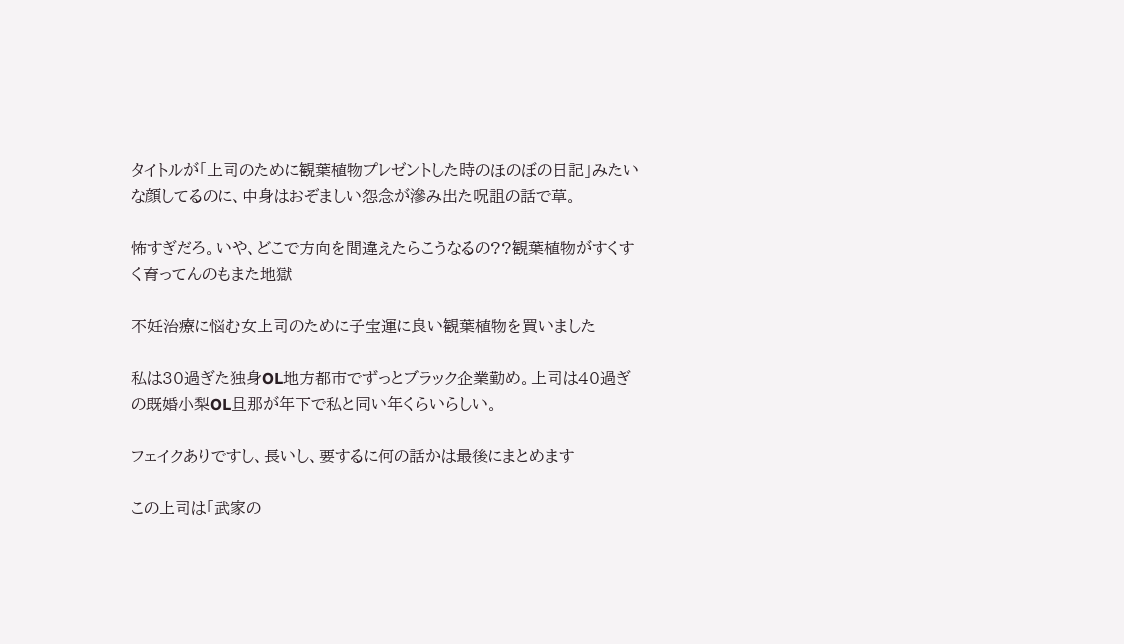タイトルが「上司のために観葉植物プレゼントした時のほのぼの日記」みたいな顔してるのに、中身はおぞましい怨念が滲み出た呪詛の話で草。

怖すぎだろ。いや、どこで方向を間違えたらこうなるの??観葉植物がすくすく育ってんのもまた地獄

不妊治療に悩む女上司のために子宝運に良い観葉植物を買いました

私は30過ぎた独身OL地方都市でずっとブラック企業勤め。上司は40過ぎの既婚小梨OL旦那が年下で私と同い年くらいらしい。

フェイクありですし、長いし、要するに何の話かは最後にまとめます

この上司は「武家の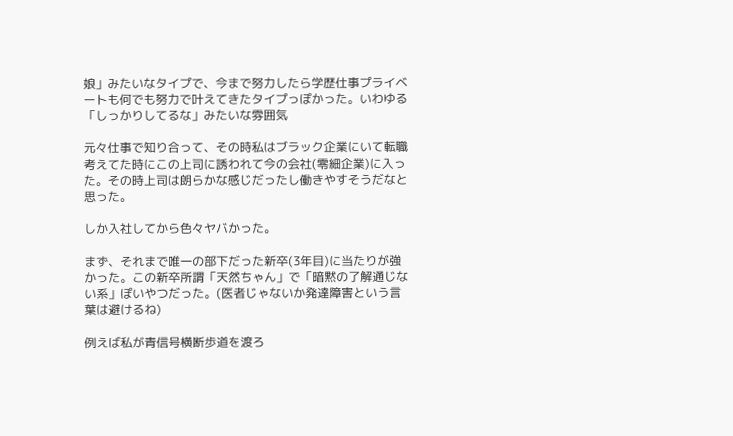娘」みたいなタイプで、今まで努力したら学歴仕事プライベートも何でも努力で叶えてきたタイプっぽかった。いわゆる「しっかりしてるな」みたいな雰囲気

元々仕事で知り合って、その時私はブラック企業にいて転職考えてた時にこの上司に誘われて今の会社(零細企業)に入った。その時上司は朗らかな感じだったし働きやすそうだなと思った。

しか入社してから色々ヤバかった。

まず、それまで唯一の部下だった新卒(3年目)に当たりが強かった。この新卒所謂「天然ちゃん」で「暗黙の了解通じない系」ぽいやつだった。(医者じゃないか発達障害という言葉は避けるね)

例えば私が青信号横断歩道を渡ろ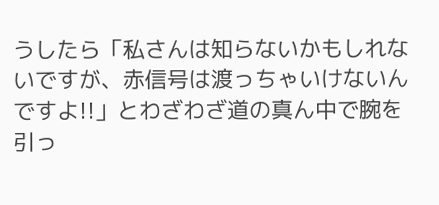うしたら「私さんは知らないかもしれないですが、赤信号は渡っちゃいけないんですよ!!」とわざわざ道の真ん中で腕を引っ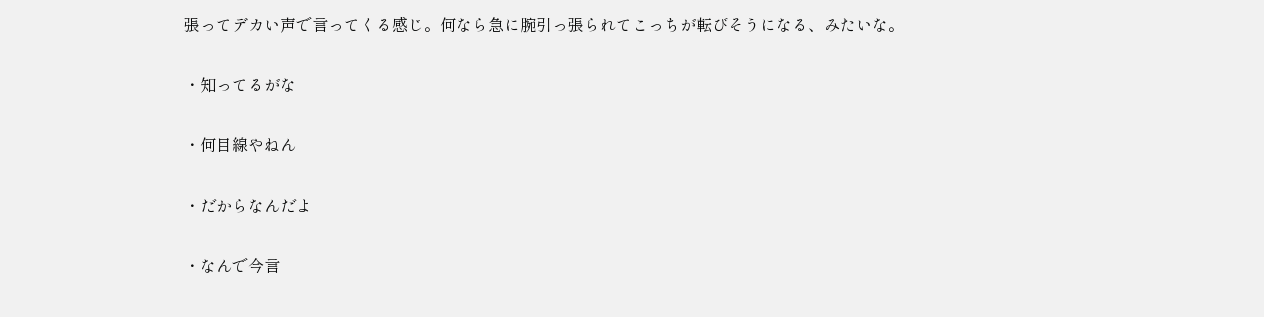張ってデカい声で言ってくる感じ。何なら急に腕引っ張られてこっちが転びそうになる、みたいな。

・知ってるがな

・何目線やねん

・だからなんだよ

・なんで今言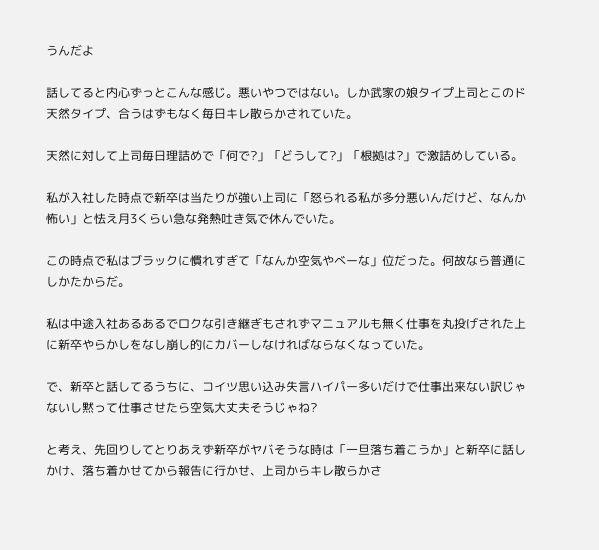うんだよ

話してると内心ずっとこんな感じ。悪いやつではない。しか武家の娘タイプ上司とこのド天然タイプ、合うはずもなく毎日キレ散らかされていた。

天然に対して上司毎日理詰めで「何で?」「どうして?」「根拠は?」で激詰めしている。

私が入社した時点で新卒は当たりが強い上司に「怒られる私が多分悪いんだけど、なんか怖い」と怯え月3くらい急な発熱吐き気で休んでいた。

この時点で私はブラックに慣れすぎて「なんか空気やべーな」位だった。何故なら普通にしかたからだ。

私は中途入社あるあるでロクな引き継ぎもされずマニュアルも無く仕事を丸投げされた上に新卒やらかしをなし崩し的にカバーしなければならなくなっていた。

で、新卒と話してるうちに、コイツ思い込み失言ハイパー多いだけで仕事出来ない訳じゃないし黙って仕事させたら空気大丈夫そうじゃね?

と考え、先回りしてとりあえず新卒がヤバそうな時は「一旦落ち着こうか」と新卒に話しかけ、落ち着かせてから報告に行かせ、上司からキレ散らかさ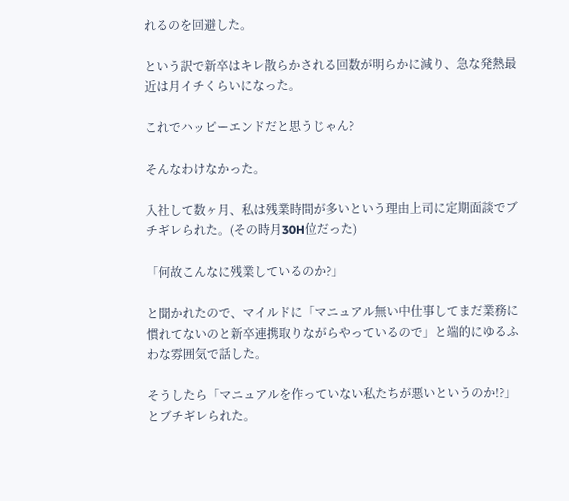れるのを回避した。

という訳で新卒はキレ散らかされる回数が明らかに減り、急な発熱最近は月イチくらいになった。

これでハッピーエンドだと思うじゃん?

そんなわけなかった。

入社して数ヶ月、私は残業時間が多いという理由上司に定期面談でブチギレられた。(その時月30H位だった)

「何故こんなに残業しているのか?」

と聞かれたので、マイルドに「マニュアル無い中仕事してまだ業務に慣れてないのと新卒連携取りながらやっているので」と端的にゆるふわな雰囲気で話した。

そうしたら「マニュアルを作っていない私たちが悪いというのか!?」とブチギレられた。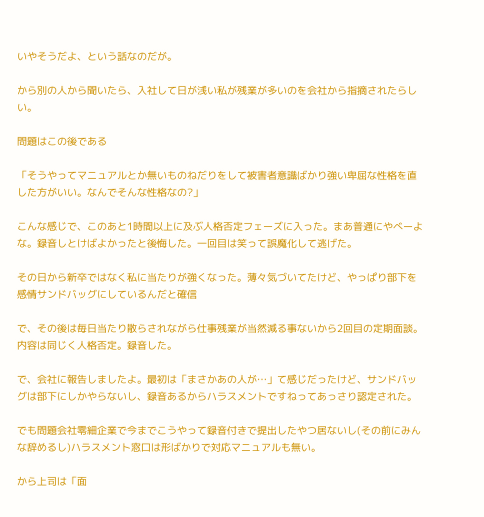いやそうだよ、という話なのだが。

から別の人から聞いたら、入社して日が浅い私が残業が多いのを会社から指摘されたらしい。

問題はこの後である

「そうやってマニュアルとか無いものねだりをして被害者意識ばかり強い卑屈な性格を直した方がいい。なんでそんな性格なの?」

こんな感じで、このあと1時間以上に及ぶ人格否定フェーズに入った。まあ普通にやべーよな。録音しとけばよかったと後悔した。一回目は笑って誤魔化して逃げた。

その日から新卒ではなく私に当たりが強くなった。薄々気づいてたけど、やっぱり部下を感情サンドバッグにしているんだと確信

で、その後は毎日当たり散らされながら仕事残業が当然減る事ないから2回目の定期面談。内容は同じく人格否定。録音した。

で、会社に報告しましたよ。最初は「まさかあの人が…」て感じだったけど、サンドバッグは部下にしかやらないし、録音あるからハラスメントですねってあっさり認定された。

でも問題会社零細企業で今までこうやって録音付きで提出したやつ居ないし(その前にみんな辞めるし)ハラスメント窓口は形ばかりで対応マニュアルも無い。

から上司は「面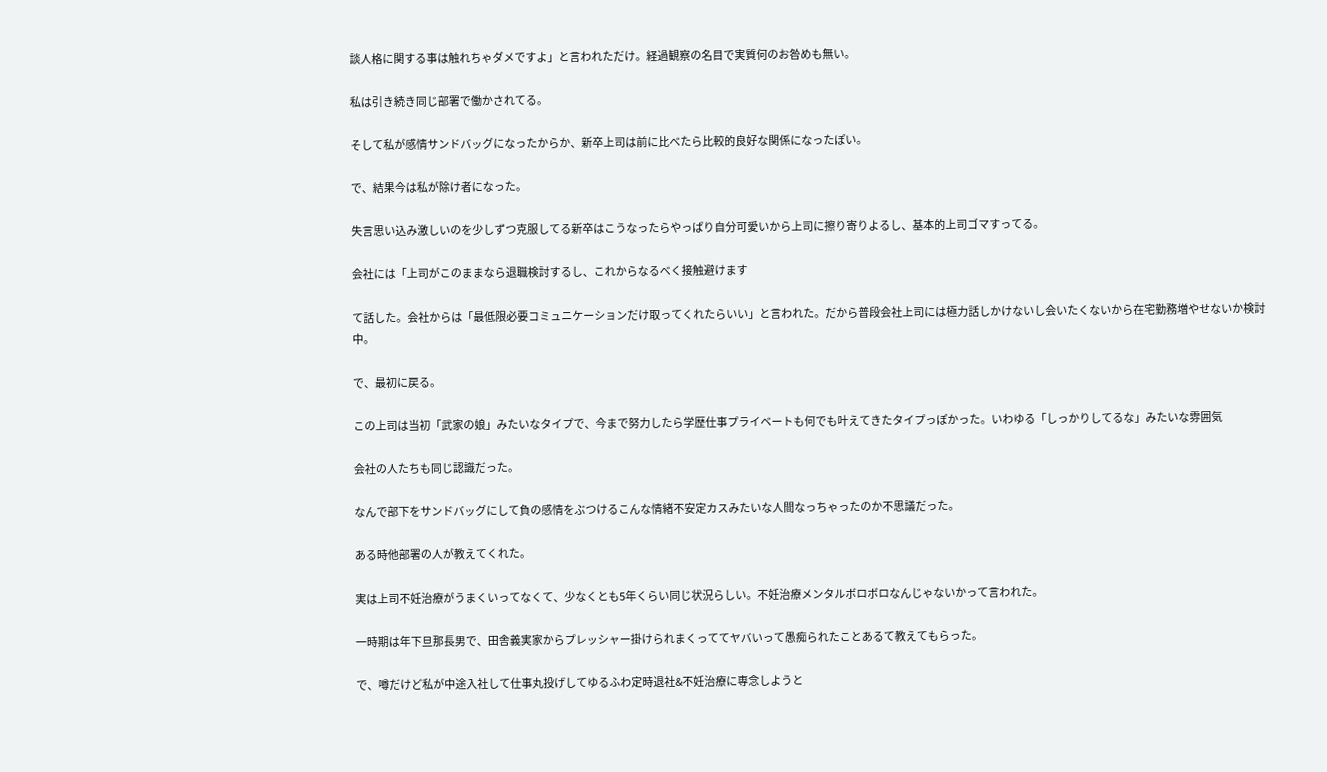談人格に関する事は触れちゃダメですよ」と言われただけ。経過観察の名目で実質何のお咎めも無い。

私は引き続き同じ部署で働かされてる。

そして私が感情サンドバッグになったからか、新卒上司は前に比べたら比較的良好な関係になったぽい。

で、結果今は私が除け者になった。

失言思い込み激しいのを少しずつ克服してる新卒はこうなったらやっぱり自分可愛いから上司に擦り寄りよるし、基本的上司ゴマすってる。

会社には「上司がこのままなら退職検討するし、これからなるべく接触避けます

て話した。会社からは「最低限必要コミュニケーションだけ取ってくれたらいい」と言われた。だから普段会社上司には極力話しかけないし会いたくないから在宅勤務増やせないか検討中。

で、最初に戻る。

この上司は当初「武家の娘」みたいなタイプで、今まで努力したら学歴仕事プライベートも何でも叶えてきたタイプっぽかった。いわゆる「しっかりしてるな」みたいな雰囲気

会社の人たちも同じ認識だった。

なんで部下をサンドバッグにして負の感情をぶつけるこんな情緒不安定カスみたいな人間なっちゃったのか不思議だった。

ある時他部署の人が教えてくれた。

実は上司不妊治療がうまくいってなくて、少なくとも5年くらい同じ状況らしい。不妊治療メンタルボロボロなんじゃないかって言われた。

一時期は年下旦那長男で、田舎義実家からプレッシャー掛けられまくっててヤバいって愚痴られたことあるて教えてもらった。

で、噂だけど私が中途入社して仕事丸投げしてゆるふわ定時退社&不妊治療に専念しようと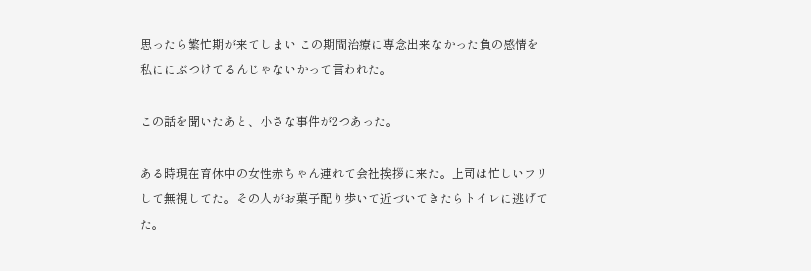思ったら繁忙期が来てしまい この期間治療に専念出来なかった負の感情を私ににぶつけてるんじゃないかって言われた。

この話を聞いたあと、小さな事件が2つあった。

ある時現在育休中の女性赤ちゃん連れて会社挨拶に来た。上司は忙しいフリして無視してた。その人がお菓子配り歩いて近づいてきたらトイレに逃げてた。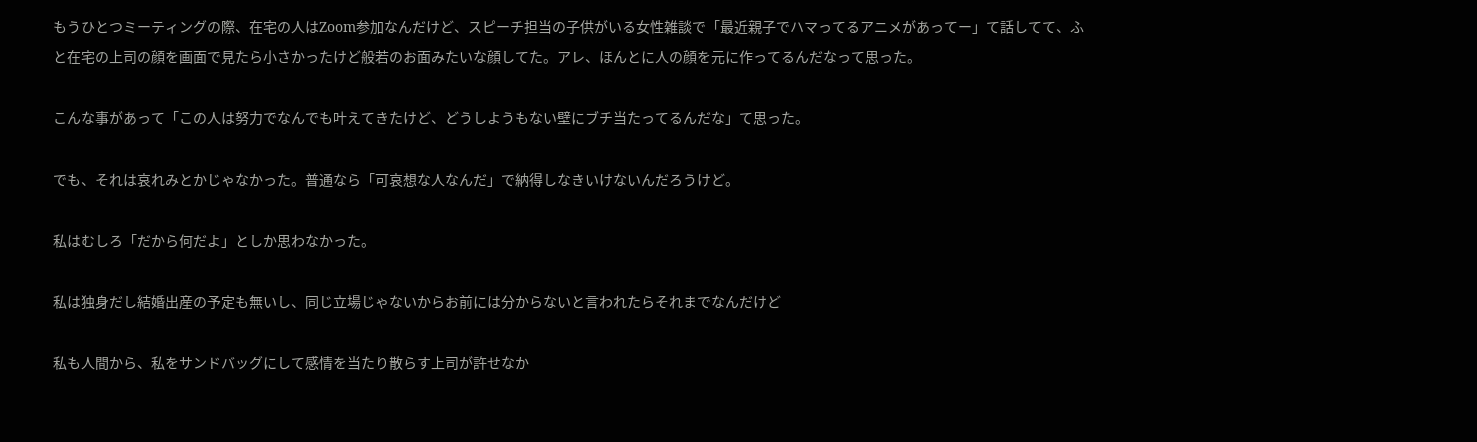もうひとつミーティングの際、在宅の人はZoom参加なんだけど、スピーチ担当の子供がいる女性雑談で「最近親子でハマってるアニメがあってー」て話してて、ふと在宅の上司の顔を画面で見たら小さかったけど般若のお面みたいな顔してた。アレ、ほんとに人の顔を元に作ってるんだなって思った。

こんな事があって「この人は努力でなんでも叶えてきたけど、どうしようもない壁にブチ当たってるんだな」て思った。

でも、それは哀れみとかじゃなかった。普通なら「可哀想な人なんだ」で納得しなきいけないんだろうけど。

私はむしろ「だから何だよ」としか思わなかった。

私は独身だし結婚出産の予定も無いし、同じ立場じゃないからお前には分からないと言われたらそれまでなんだけど

私も人間から、私をサンドバッグにして感情を当たり散らす上司が許せなか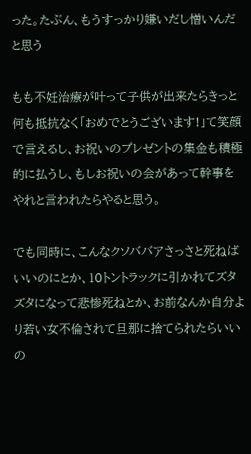った。たぶん、もうすっかり嫌いだし憎いんだと思う

もも不妊治療が叶って子供が出来たらきっと何も抵抗なく「おめでとうございます!」て笑顔で言えるし、お祝いのプレゼントの集金も積極的に払うし、もしお祝いの会があって幹事をやれと言われたらやると思う。

でも同時に、こんなクソババアさっさと死ねばいいのにとか、10トントラックに引かれてズタズタになって悲惨死ねとか、お前なんか自分より若い女不倫されて旦那に捨てられたらいいの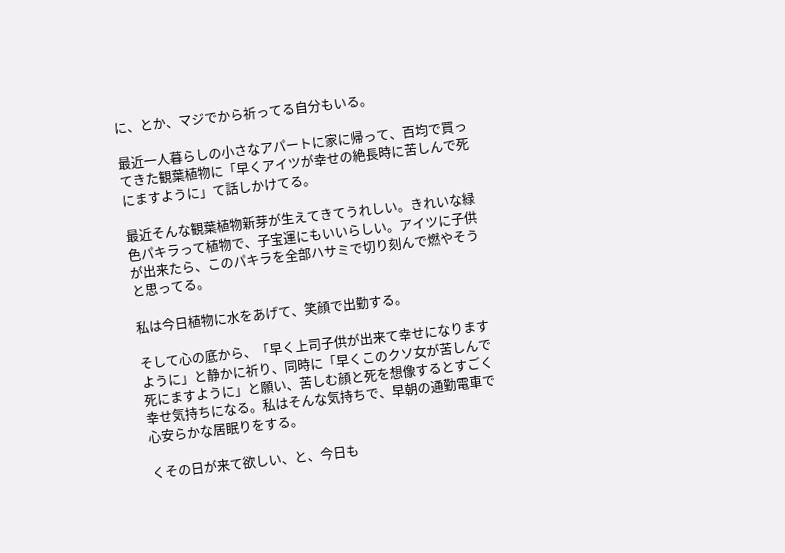に、とか、マジでから祈ってる自分もいる。

最近一人暮らしの小さなアパートに家に帰って、百均で買ってきた観葉植物に「早くアイツが幸せの絶長時に苦しんで死にますように」て話しかけてる。

最近そんな観葉植物新芽が生えてきてうれしい。きれいな緑色パキラって植物で、子宝運にもいいらしい。アイツに子供が出来たら、このパキラを全部ハサミで切り刻んで燃やそうと思ってる。

私は今日植物に水をあげて、笑顔で出勤する。

そして心の底から、「早く上司子供が出来て幸せになりますように」と静かに祈り、同時に「早くこのクソ女が苦しんで死にますように」と願い、苦しむ顔と死を想像するとすごく幸せ気持ちになる。私はそんな気持ちで、早朝の通勤電車で心安らかな居眠りをする。

くその日が来て欲しい、と、今日も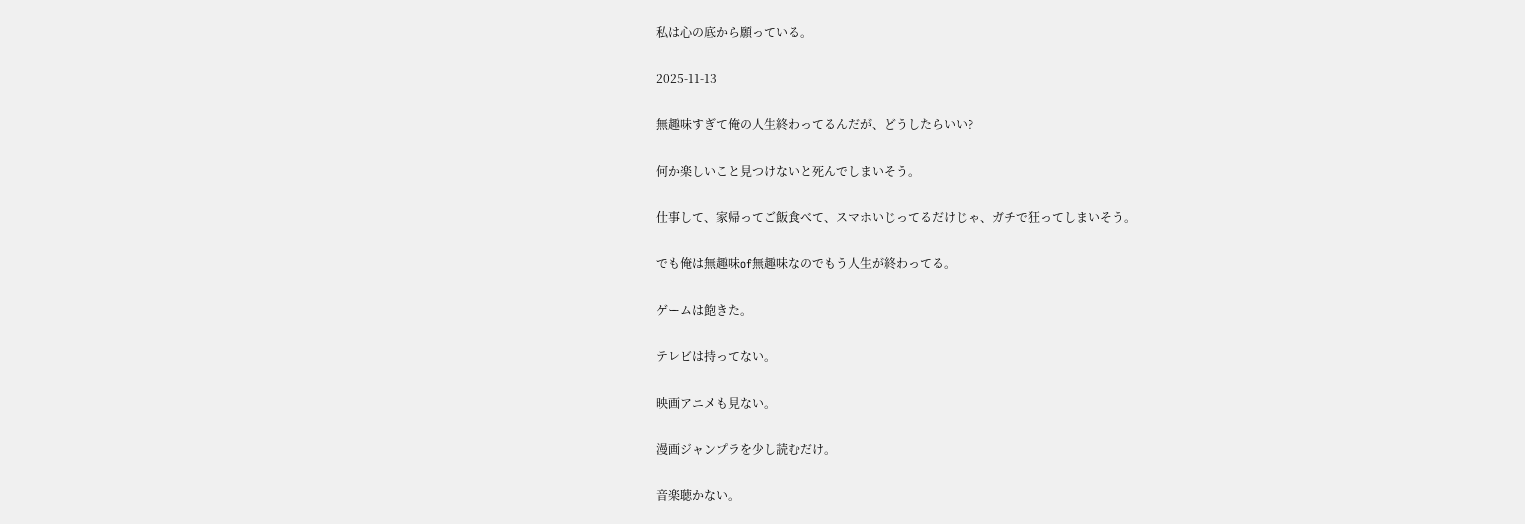私は心の底から願っている。

2025-11-13

無趣味すぎて俺の人生終わってるんだが、どうしたらいい?

何か楽しいこと見つけないと死んでしまいそう。

仕事して、家帰ってご飯食べて、スマホいじってるだけじゃ、ガチで狂ってしまいそう。

でも俺は無趣味of無趣味なのでもう人生が終わってる。

ゲームは飽きた。

テレビは持ってない。

映画アニメも見ない。

漫画ジャンプラを少し読むだけ。

音楽聴かない。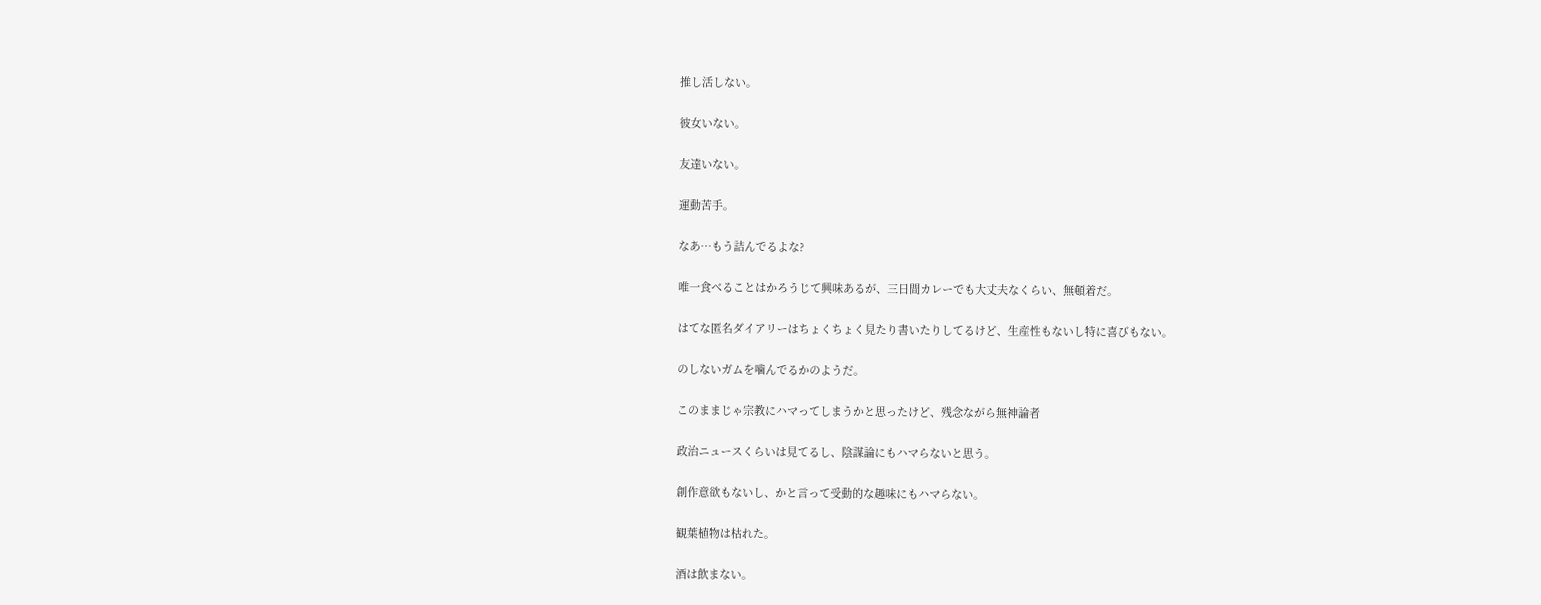推し活しない。

彼女いない。

友達いない。

運動苦手。

なあ…もう詰んでるよな?

唯一食べることはかろうじて興味あるが、三日間カレーでも大丈夫なくらい、無頓着だ。

はてな匿名ダイアリーはちょくちょく見たり書いたりしてるけど、生産性もないし特に喜びもない。

のしないガムを噛んでるかのようだ。

このままじゃ宗教にハマってしまうかと思ったけど、残念ながら無神論者

政治ニュースくらいは見てるし、陰謀論にもハマらないと思う。

創作意欲もないし、かと言って受動的な趣味にもハマらない。

観葉植物は枯れた。

酒は飲まない。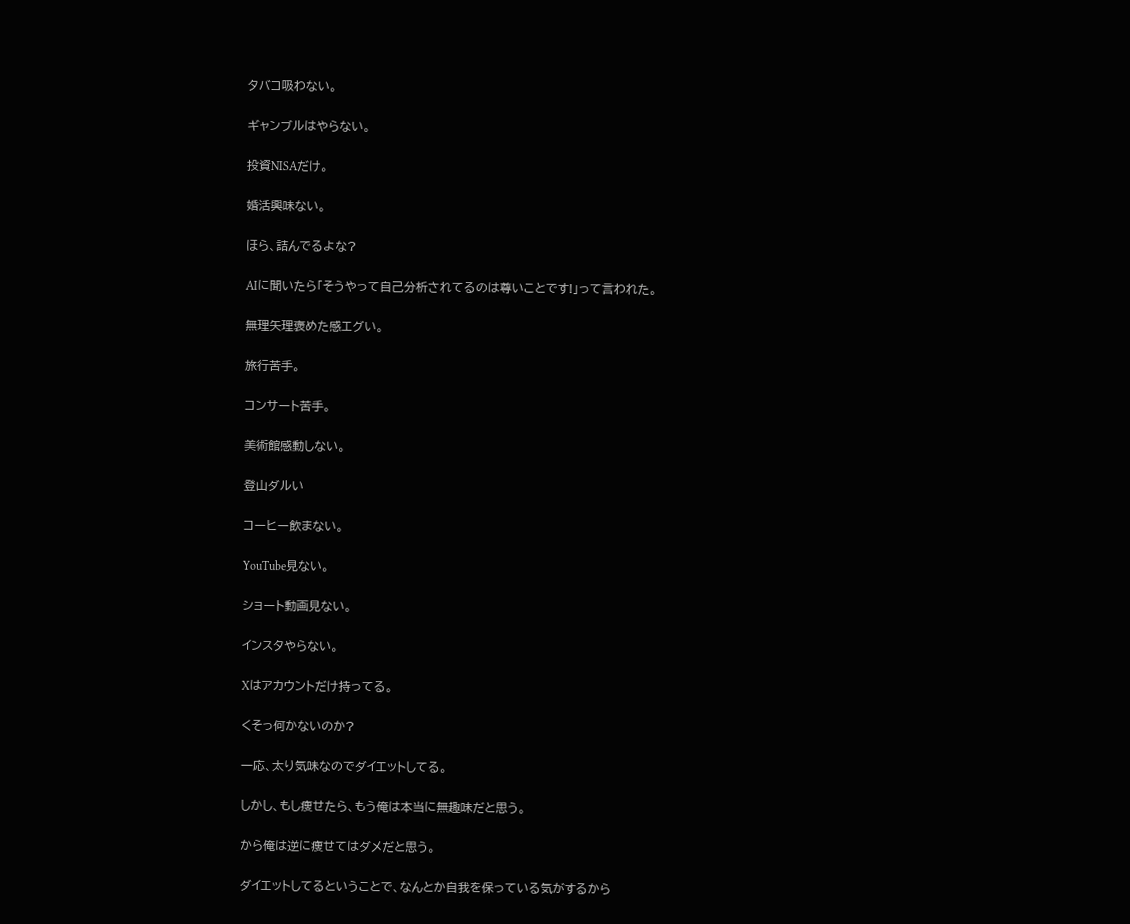タバコ吸わない。

ギャンブルはやらない。

投資NISAだけ。

婚活興味ない。

ほら、詰んでるよな?

AIに聞いたら「そうやって自己分析されてるのは尊いことです!」って言われた。

無理矢理褒めた感エグい。

旅行苦手。

コンサート苦手。

美術館感動しない。

登山ダルい

コーヒー飲まない。

YouTube見ない。

ショート動画見ない。

インスタやらない。

Xはアカウントだけ持ってる。

くそっ何かないのか?

一応、太り気味なのでダイエットしてる。

しかし、もし痩せたら、もう俺は本当に無趣味だと思う。

から俺は逆に痩せてはダメだと思う。

ダイエットしてるということで、なんとか自我を保っている気がするから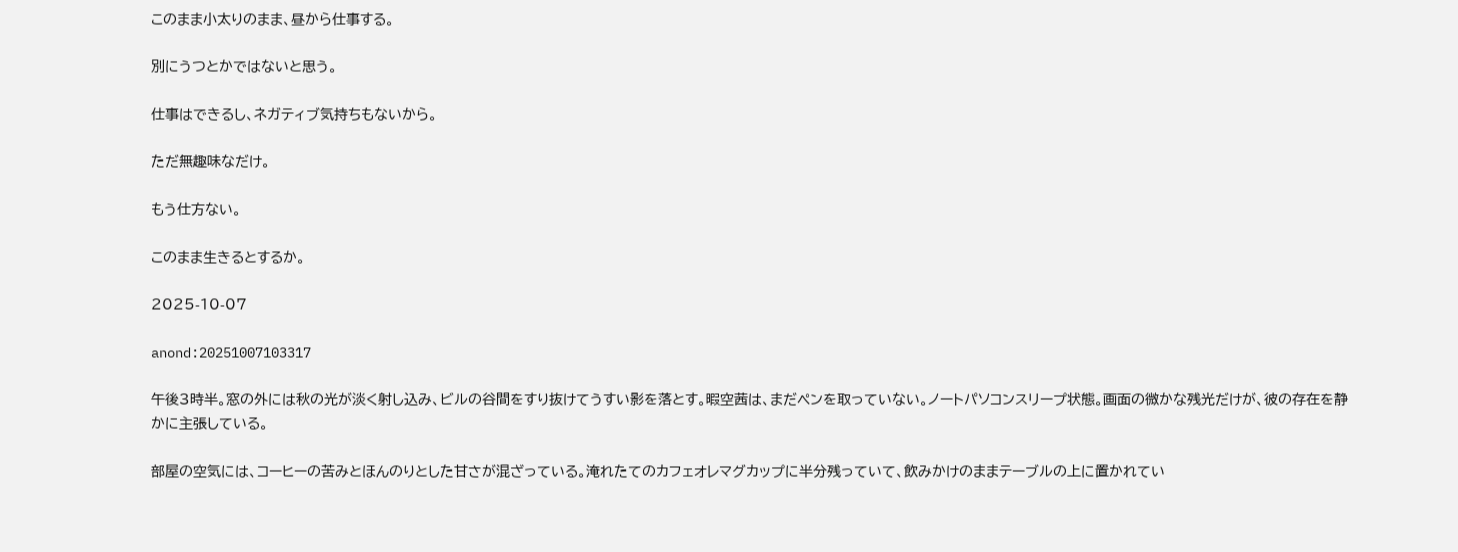このまま小太りのまま、昼から仕事する。

別にうつとかではないと思う。

仕事はできるし、ネガティブ気持ちもないから。

ただ無趣味なだけ。

もう仕方ない。

このまま生きるとするか。

2025-10-07

anond:20251007103317

午後3時半。窓の外には秋の光が淡く射し込み、ビルの谷間をすり抜けてうすい影を落とす。暇空茜は、まだペンを取っていない。ノートパソコンスリープ状態。画面の微かな残光だけが、彼の存在を静かに主張している。

部屋の空気には、コーヒーの苦みとほんのりとした甘さが混ざっている。淹れたてのカフェオレマグカップに半分残っていて、飲みかけのままテーブルの上に置かれてい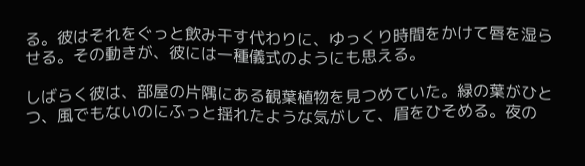る。彼はそれをぐっと飲み干す代わりに、ゆっくり時間をかけて唇を湿らせる。その動きが、彼には一種儀式のようにも思える。

しばらく彼は、部屋の片隅にある観葉植物を見つめていた。緑の葉がひとつ、風でもないのにふっと揺れたような気がして、眉をひそめる。夜の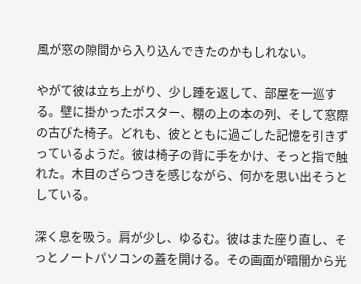風が窓の隙間から入り込んできたのかもしれない。

やがて彼は立ち上がり、少し踵を返して、部屋を一巡する。壁に掛かったポスター、棚の上の本の列、そして窓際の古びた椅子。どれも、彼とともに過ごした記憶を引きずっているようだ。彼は椅子の背に手をかけ、そっと指で触れた。木目のざらつきを感じながら、何かを思い出そうとしている。

深く息を吸う。肩が少し、ゆるむ。彼はまた座り直し、そっとノートパソコンの蓋を開ける。その画面が暗闇から光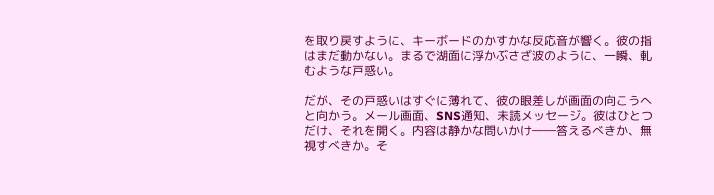を取り戻すように、キーボードのかすかな反応音が響く。彼の指はまだ動かない。まるで湖面に浮かぶさざ波のように、一瞬、軋むような戸惑い。

だが、その戸惑いはすぐに薄れて、彼の眼差しが画面の向こうへと向かう。メール画面、SNS通知、未読メッセージ。彼はひとつだけ、それを開く。内容は静かな問いかけ――答えるべきか、無視すべきか。そ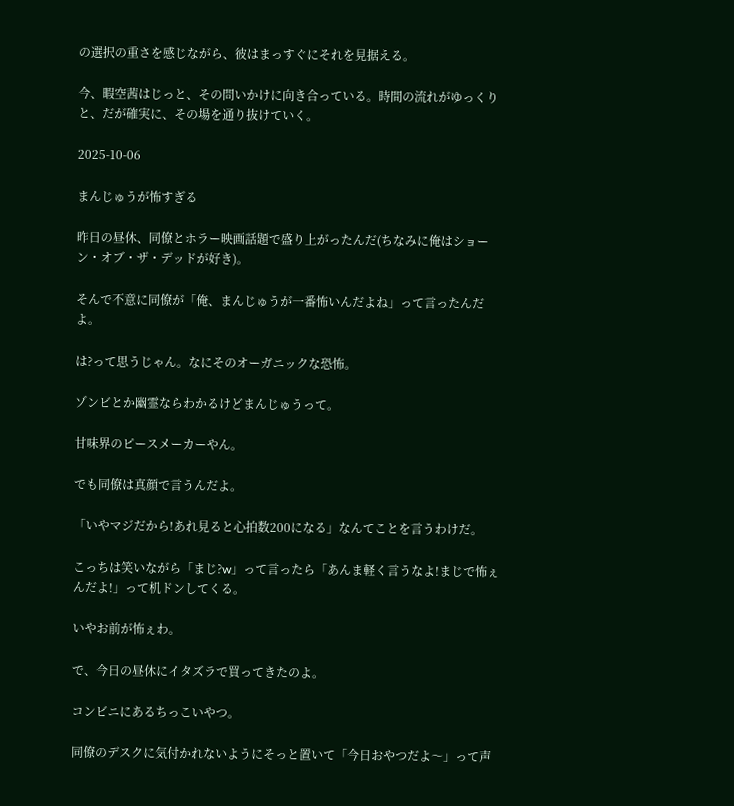の選択の重さを感じながら、彼はまっすぐにそれを見据える。

今、暇空茜はじっと、その問いかけに向き合っている。時間の流れがゆっくりと、だが確実に、その場を通り抜けていく。

2025-10-06

まんじゅうが怖すぎる

昨日の昼休、同僚とホラー映画話題で盛り上がったんだ(ちなみに俺はショーン・オブ・ザ・デッドが好き)。

そんで不意に同僚が「俺、まんじゅうが一番怖いんだよね」って言ったんだよ。

は?って思うじゃん。なにそのオーガニックな恐怖。

ゾンビとか幽霊ならわかるけどまんじゅうって。

甘味界のピースメーカーやん。

でも同僚は真顔で言うんだよ。

「いやマジだから!あれ見ると心拍数200になる」なんてことを言うわけだ。

こっちは笑いながら「まじ?w」って言ったら「あんま軽く言うなよ!まじで怖ぇんだよ!」って机ドンしてくる。

いやお前が怖ぇわ。

で、今日の昼休にイタズラで買ってきたのよ。

コンビニにあるちっこいやつ。

同僚のデスクに気付かれないようにそっと置いて「今日おやつだよ〜」って声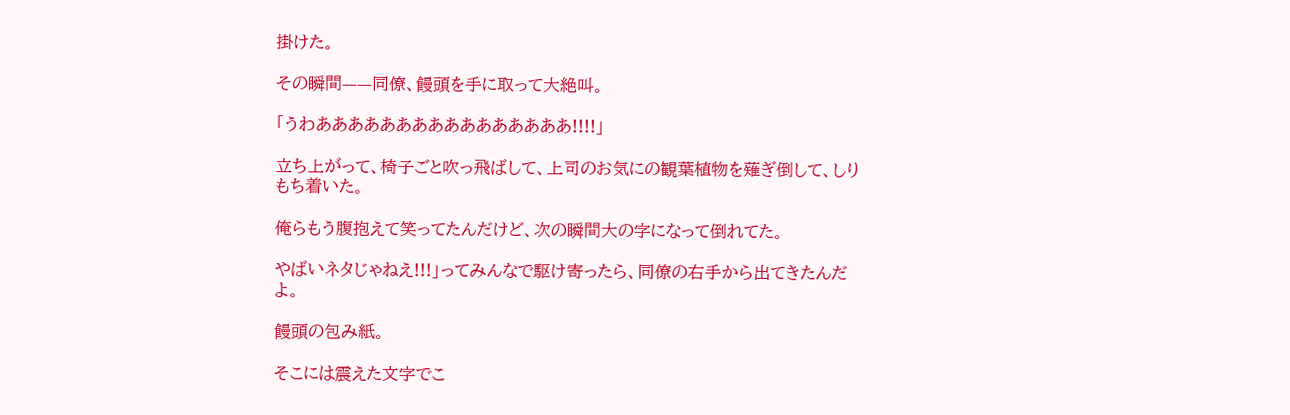掛けた。

その瞬間——同僚、饅頭を手に取って大絶叫。

「うわああああああああああああああああ!!!!」

立ち上がって、椅子ごと吹っ飛ばして、上司のお気にの観葉植物を薙ぎ倒して、しりもち着いた。

俺らもう腹抱えて笑ってたんだけど、次の瞬間大の字になって倒れてた。

やばいネタじゃねえ!!!」ってみんなで駆け寄ったら、同僚の右手から出てきたんだよ。

饅頭の包み紙。

そこには震えた文字でこ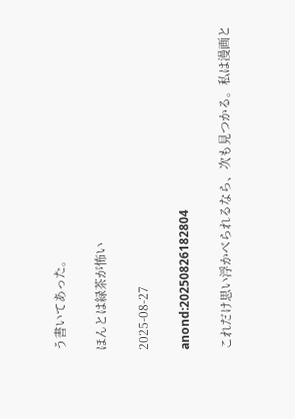う書いてあった。

ほんとは緑茶が怖い

2025-08-27

anond:20250826182804

これだけ思い浮かべられるなら、次も見つかる。私は漫画と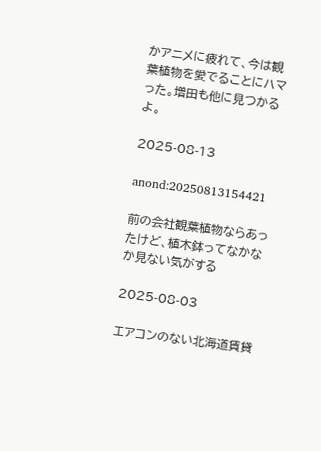かアニメに疲れて、今は観葉植物を愛でることにハマった。増田も他に見つかるよ。

2025-08-13

anond:20250813154421

前の会社観葉植物ならあったけど、植木鉢ってなかなか見ない気がする

2025-08-03

エアコンのない北海道賃貸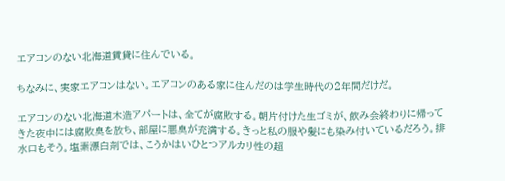エアコンのない北海道賃貸に住んでいる。

ちなみに、実家エアコンはない。エアコンのある家に住んだのは学生時代の2年間だけだ。

エアコンのない北海道木造アパートは、全てが腐敗する。朝片付けた生ゴミが、飲み会終わりに帰ってきた夜中には腐敗臭を放ち、部屋に悪臭が充満する。きっと私の服や髪にも染み付いているだろう。排水口もそう。塩素漂白剤では、こうかはいひとつアルカリ性の超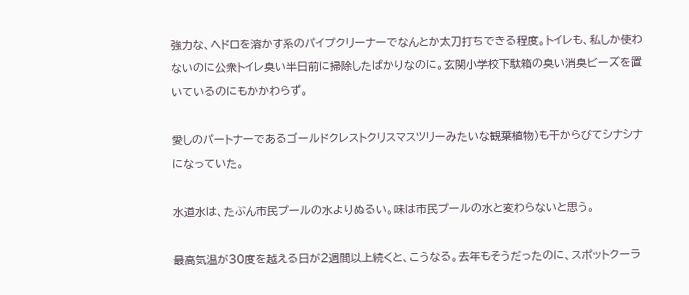強力な、ヘドロを溶かす系のパイプクリーナーでなんとか太刀打ちできる程度。トイレも、私しか使わないのに公衆トイレ臭い半日前に掃除したばかりなのに。玄関小学校下駄箱の臭い消臭ビーズを置いているのにもかかわらず。

愛しのパートナーであるゴールドクレストクリスマスツリーみたいな観葉植物)も干からびてシナシナになっていた。

水道水は、たぶん市民プールの水よりぬるい。味は市民プールの水と変わらないと思う。

最高気温が30度を越える日が2週間以上続くと、こうなる。去年もそうだったのに、スポットクーラ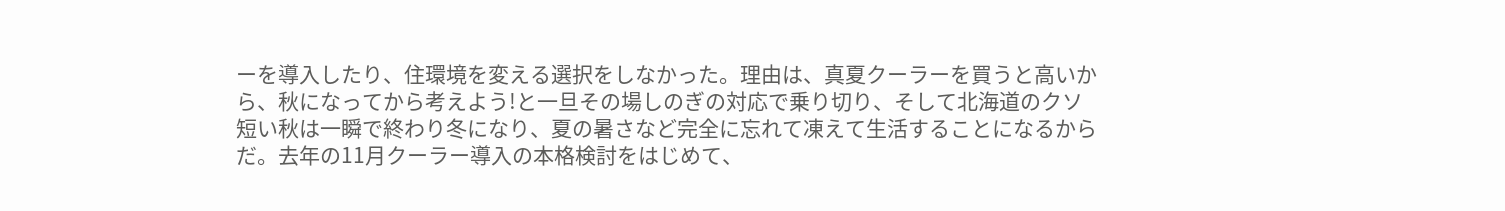ーを導入したり、住環境を変える選択をしなかった。理由は、真夏クーラーを買うと高いから、秋になってから考えよう!と一旦その場しのぎの対応で乗り切り、そして北海道のクソ短い秋は一瞬で終わり冬になり、夏の暑さなど完全に忘れて凍えて生活することになるからだ。去年の11月クーラー導入の本格検討をはじめて、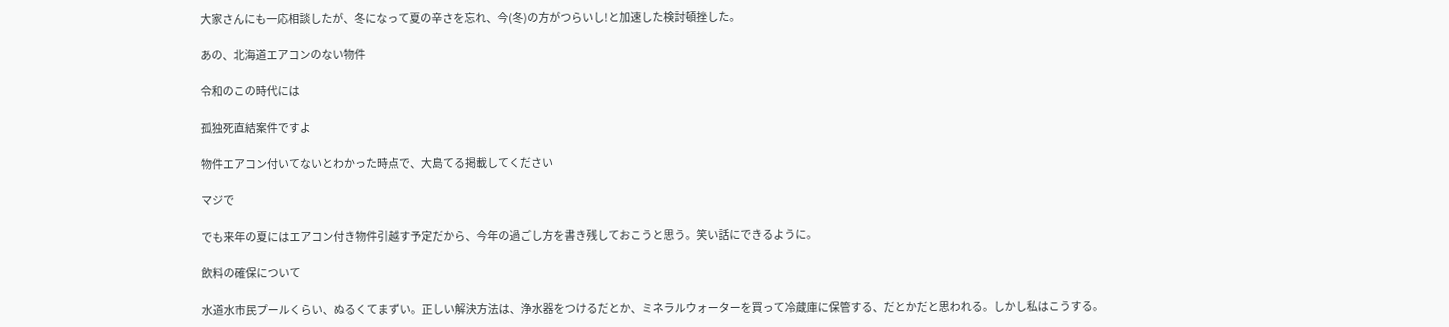大家さんにも一応相談したが、冬になって夏の辛さを忘れ、今(冬)の方がつらいし!と加速した検討頓挫した。

あの、北海道エアコンのない物件

令和のこの時代には

孤独死直結案件ですよ

物件エアコン付いてないとわかった時点で、大島てる掲載してください

マジで

でも来年の夏にはエアコン付き物件引越す予定だから、今年の過ごし方を書き残しておこうと思う。笑い話にできるように。

飲料の確保について

水道水市民プールくらい、ぬるくてまずい。正しい解決方法は、浄水器をつけるだとか、ミネラルウォーターを買って冷蔵庫に保管する、だとかだと思われる。しかし私はこうする。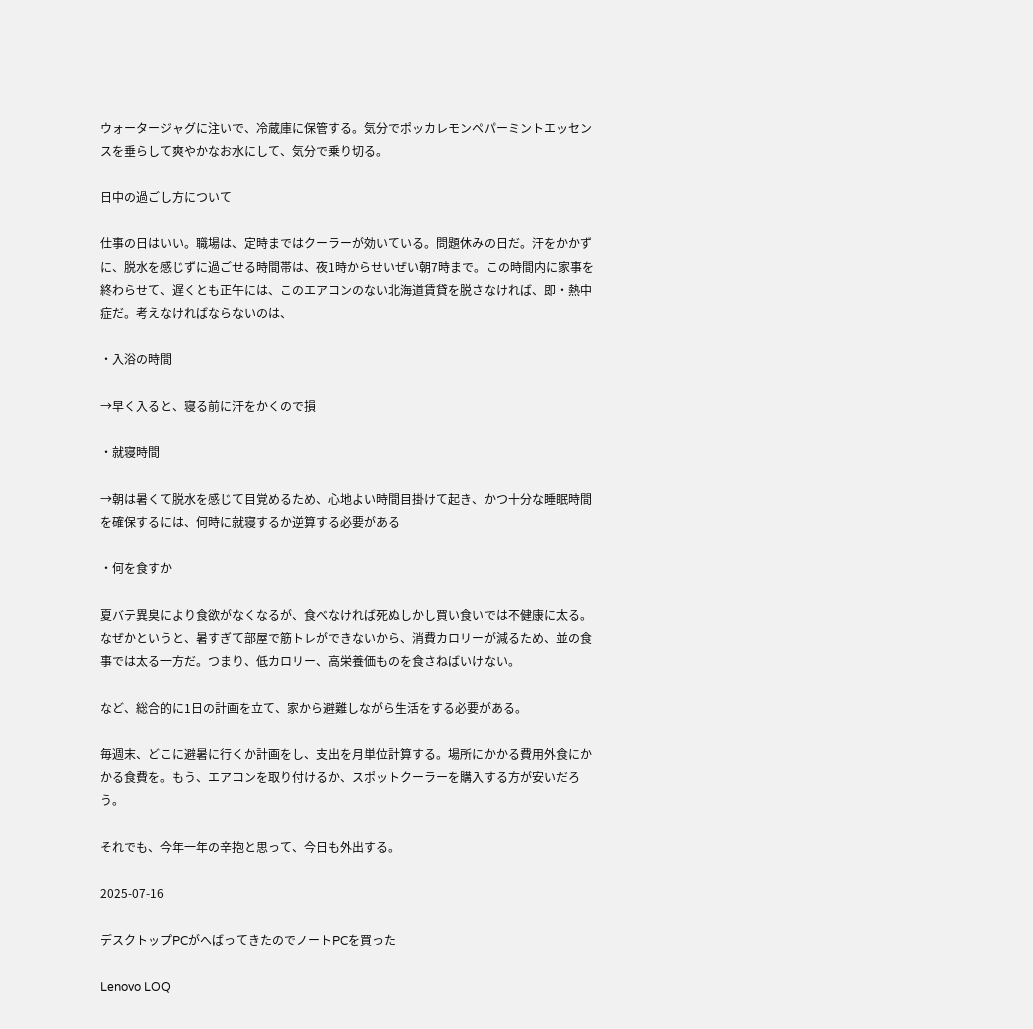ウォータージャグに注いで、冷蔵庫に保管する。気分でポッカレモンペパーミントエッセンスを垂らして爽やかなお水にして、気分で乗り切る。

日中の過ごし方について

仕事の日はいい。職場は、定時まではクーラーが効いている。問題休みの日だ。汗をかかずに、脱水を感じずに過ごせる時間帯は、夜1時からせいぜい朝7時まで。この時間内に家事を終わらせて、遅くとも正午には、このエアコンのない北海道賃貸を脱さなければ、即・熱中症だ。考えなければならないのは、

・入浴の時間

→早く入ると、寝る前に汗をかくので損

・就寝時間

→朝は暑くて脱水を感じて目覚めるため、心地よい時間目掛けて起き、かつ十分な睡眠時間を確保するには、何時に就寝するか逆算する必要がある

・何を食すか

夏バテ異臭により食欲がなくなるが、食べなければ死ぬしかし買い食いでは不健康に太る。なぜかというと、暑すぎて部屋で筋トレができないから、消費カロリーが減るため、並の食事では太る一方だ。つまり、低カロリー、高栄養価ものを食さねばいけない。

など、総合的に1日の計画を立て、家から避難しながら生活をする必要がある。

毎週末、どこに避暑に行くか計画をし、支出を月単位計算する。場所にかかる費用外食にかかる食費を。もう、エアコンを取り付けるか、スポットクーラーを購入する方が安いだろう。

それでも、今年一年の辛抱と思って、今日も外出する。

2025-07-16

デスクトップPCがへばってきたのでノートPCを買った

Lenovo LOQ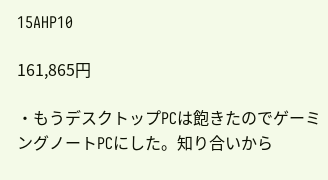15AHP10

161,865円

・もうデスクトップPCは飽きたのでゲーミングノートPCにした。知り合いから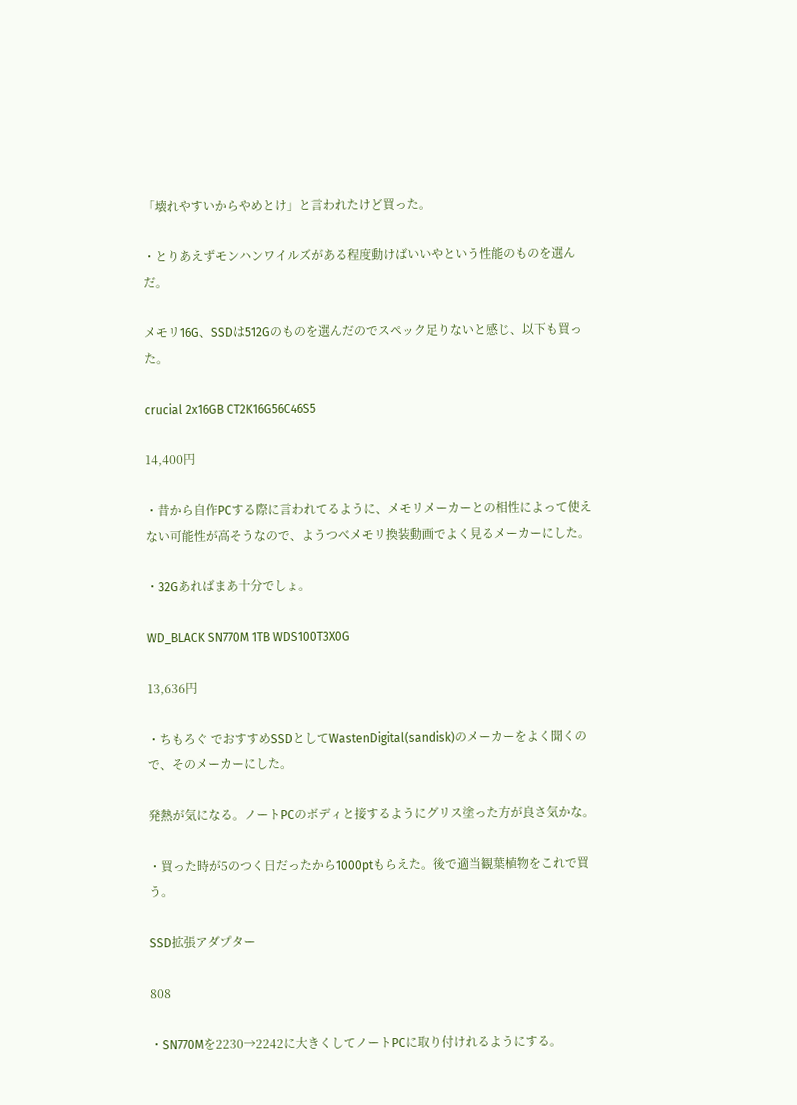「壊れやすいからやめとけ」と言われたけど買った。

・とりあえずモンハンワイルズがある程度動けばいいやという性能のものを選んだ。

メモリ16G、SSDは512Gのものを選んだのでスペック足りないと感じ、以下も買った。

crucial 2x16GB CT2K16G56C46S5

14,400円

・昔から自作PCする際に言われてるように、メモリメーカーとの相性によって使えない可能性が高そうなので、ようつべメモリ換装動画でよく見るメーカーにした。

・32Gあればまあ十分でしょ。

WD_BLACK SN770M 1TB WDS100T3X0G

13,636円

・ちもろぐ でおすすめSSDとしてWastenDigital(sandisk)のメーカーをよく聞くので、そのメーカーにした。

発熱が気になる。ノートPCのボディと接するようにグリス塗った方が良さ気かな。

・買った時が5のつく日だったから1000ptもらえた。後で適当観葉植物をこれで買う。

SSD拡張アダプター

808

・SN770Mを2230→2242に大きくしてノートPCに取り付けれるようにする。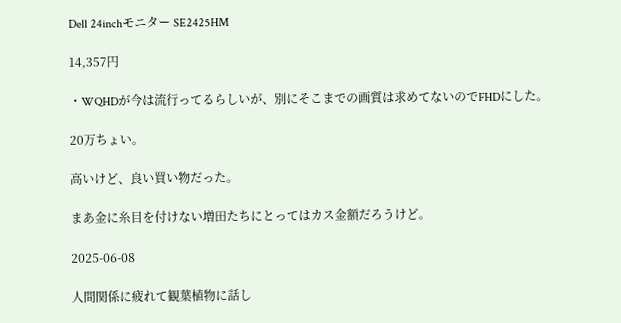Dell 24inchモニター SE2425HM

14,357円

・WQHDが今は流行ってるらしいが、別にそこまでの画質は求めてないのでFHDにした。

20万ちょい。

高いけど、良い買い物だった。

まあ金に糸目を付けない増田たちにとってはカス金額だろうけど。

2025-06-08

人間関係に疲れて観葉植物に話し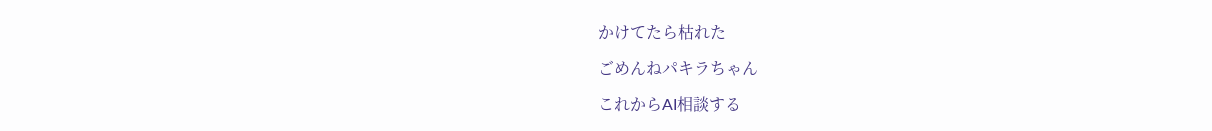かけてたら枯れた

ごめんねパキラちゃん

これからAI相談する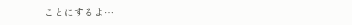ことにするよ…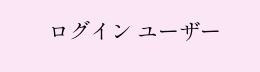ログイン ユーザー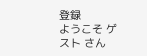登録
ようこそ ゲスト さん